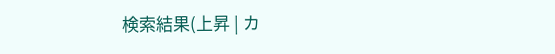検索結果(上昇 | カ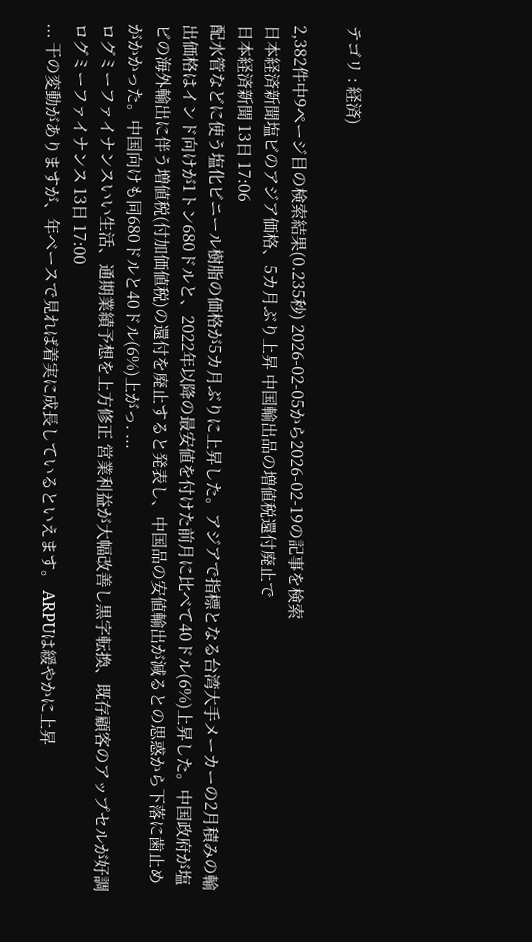テゴリ : 経済)

2,382件中9ページ目の検索結果(0.235秒) 2026-02-05から2026-02-19の記事を検索
日本経済新聞塩ビのアジア価格、5カ月ぶり上昇 中国輸出品の増値税還付廃止で
日本経済新聞 13日 17:06
配水管などに使う塩化ビニール樹脂の価格が5カ月ぶりに上昇した。アジアで指標となる台湾大手メーカーの2月積みの輸出価格はインド向けが1トン680ドルと、2022年以降の最安値を付けた前月に比べて40ドル(6%)上昇した。中国政府が塩ビの海外輸出に伴う増値税(付加価値税)の還付を廃止すると発表し、中国品の安値輸出が減るとの思惑から下落に歯止めがかかった。中国向けも同680ドルと40ドル(6%)上がっ. ...
ログミーファイナンスいい生活、通期業績予想を上方修正 営業利益が大幅改善し黒字転換、既存顧客のアップセルが好調
ログミーファイナンス 13日 17:00
... 干の変動がありますが、年ベースで見れば着実に成長しているといえます。 ARPUは緩やかに上昇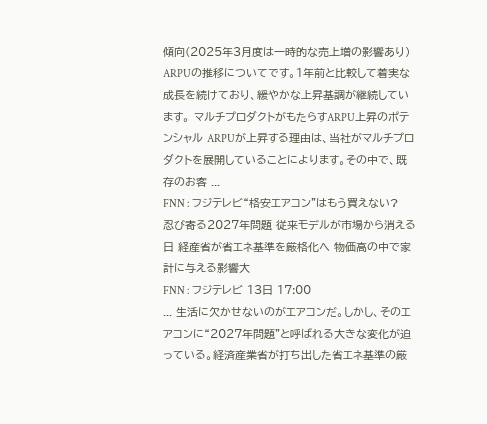傾向(2025年3月度は一時的な売上増の影響あり) ARPUの推移についてです。1年前と比較して着実な成長を続けており、緩やかな上昇基調が継続しています。 マルチプロダクトがもたらすARPU上昇のポテンシャル ARPUが上昇する理由は、当社がマルチプロダクトを展開していることによります。その中で、既存のお客 ...
FNN : フジテレビ“格安エアコン"はもう買えない? 忍び寄る2027年問題 従来モデルが市場から消える日 経産省が省エネ基準を厳格化へ 物価高の中で家計に与える影響大
FNN : フジテレビ 13日 17:00
... 生活に欠かせないのがエアコンだ。しかし、そのエアコンに“2027年問題"と呼ばれる大きな変化が迫っている。経済産業省が打ち出した省エネ基準の厳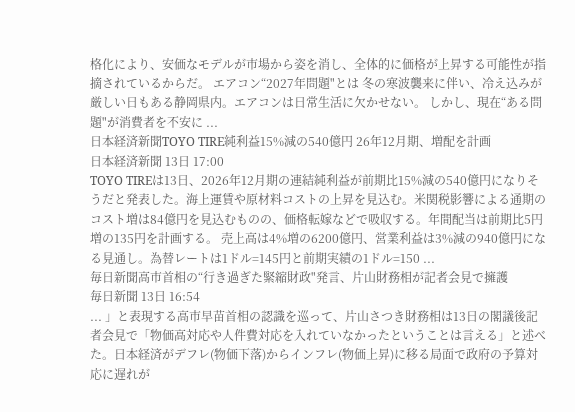格化により、安価なモデルが市場から姿を消し、全体的に価格が上昇する可能性が指摘されているからだ。 エアコン“2027年問題"とは 冬の寒波襲来に伴い、冷え込みが厳しい日もある静岡県内。エアコンは日常生活に欠かせない。 しかし、現在“ある問題"が消費者を不安に ...
日本経済新聞TOYO TIRE純利益15%減の540億円 26年12月期、増配を計画
日本経済新聞 13日 17:00
TOYO TIREは13日、2026年12月期の連結純利益が前期比15%減の540億円になりそうだと発表した。海上運賃や原材料コストの上昇を見込む。米関税影響による通期のコスト増は84億円を見込むものの、価格転嫁などで吸収する。年間配当は前期比5円増の135円を計画する。 売上高は4%増の6200億円、営業利益は3%減の940億円になる見通し。為替レートは1ドル=145円と前期実績の1ドル=150 ...
毎日新聞高市首相の“行き過ぎた緊縮財政"発言、片山財務相が記者会見で擁護
毎日新聞 13日 16:54
... 」と表現する高市早苗首相の認識を巡って、片山さつき財務相は13日の閣議後記者会見で「物価高対応や人件費対応を入れていなかったということは言える」と述べた。日本経済がデフレ(物価下落)からインフレ(物価上昇)に移る局面で政府の予算対応に遅れが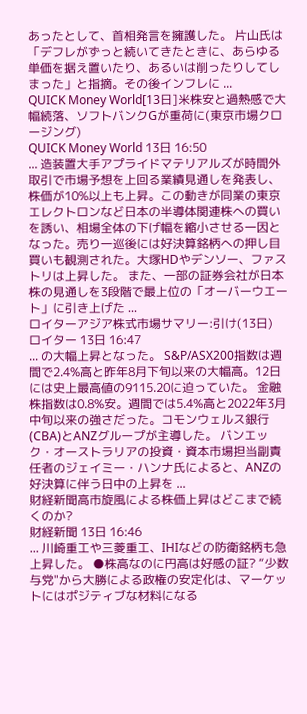あったとして、首相発言を擁護した。 片山氏は「デフレがずっと続いてきたときに、あらゆる単価を据え置いたり、あるいは削ったりしてしまった」と指摘。その後インフレに ...
QUICK Money World[13日]米株安と過熱感で大幅続落、ソフトバンクGが重荷に(東京市場クロージング)
QUICK Money World 13日 16:50
... 造装置大手アプライドマテリアルズが時間外取引で市場予想を上回る業績見通しを発表し、株価が10%以上も上昇。この動きが同業の東京エレクトロンなど日本の半導体関連株への買いを誘い、相場全体の下げ幅を縮小させる一因となった。売り一巡後には好決算銘柄への押し目買いも観測された。大塚HDやデンソー、ファストリは上昇した。 また、一部の証券会社が日本株の見通しを3段階で最上位の「オーバーウエート」に引き上げた ...
ロイターアジア株式市場サマリー:引け(13日)
ロイター 13日 16:47
... の大幅上昇となった。 S&P/ASX200指数は週間で2.4%高と昨年8月下旬以来の大幅高。12日には史上最高値の9115.20に迫っていた。 金融株指数は0.8%安。週間では5.4%高と2022年3月中旬以来の強さだった。コモンウェルス銀行(CBA)とANZグループが主導した。 バンエック・オーストラリアの投資・資本市場担当副責任者のジェイミー・ハンナ氏によると、ANZの好決算に伴う日中の上昇を ...
財経新聞高市旋風による株価上昇はどこまで続くのか?
財経新聞 13日 16:46
... 川崎重工や三菱重工、IHIなどの防衛銘柄も急上昇した。 ●株高なのに円高は好感の証? “少数与党"から大勝による政権の安定化は、マーケットにはポジティブな材料になる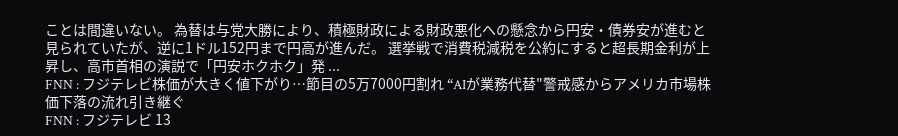ことは間違いない。 為替は与党大勝により、積極財政による財政悪化への懸念から円安・債券安が進むと見られていたが、逆に1ドル152円まで円高が進んだ。 選挙戦で消費税減税を公約にすると超長期金利が上昇し、高市首相の演説で「円安ホクホク」発 ...
FNN : フジテレビ株価が大きく値下がり…節目の5万7000円割れ “AIが業務代替"警戒感からアメリカ市場株価下落の流れ引き継ぐ
FNN : フジテレビ 13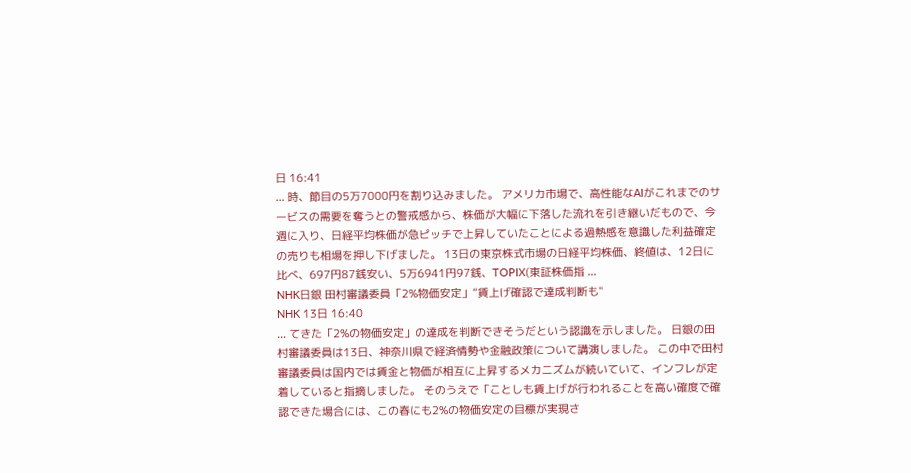日 16:41
... 時、節目の5万7000円を割り込みました。 アメリカ市場で、高性能なAIがこれまでのサービスの需要を奪うとの警戒感から、株価が大幅に下落した流れを引き継いだもので、今週に入り、日経平均株価が急ピッチで上昇していたことによる過熱感を意識した利益確定の売りも相場を押し下げました。 13日の東京株式市場の日経平均株価、終値は、12日に比べ、697円87銭安い、5万6941円97銭、TOPIX(東証株価指 ...
NHK日銀 田村審議委員「2%物価安定」“賃上げ確認で達成判断も"
NHK 13日 16:40
... てきた「2%の物価安定」の達成を判断できそうだという認識を示しました。 日銀の田村審議委員は13日、神奈川県で経済情勢や金融政策について講演しました。 この中で田村審議委員は国内では賃金と物価が相互に上昇するメカニズムが続いていて、インフレが定着していると指摘しました。 そのうえで「ことしも賃上げが行われることを高い確度で確認できた場合には、この春にも2%の物価安定の目標が実現さ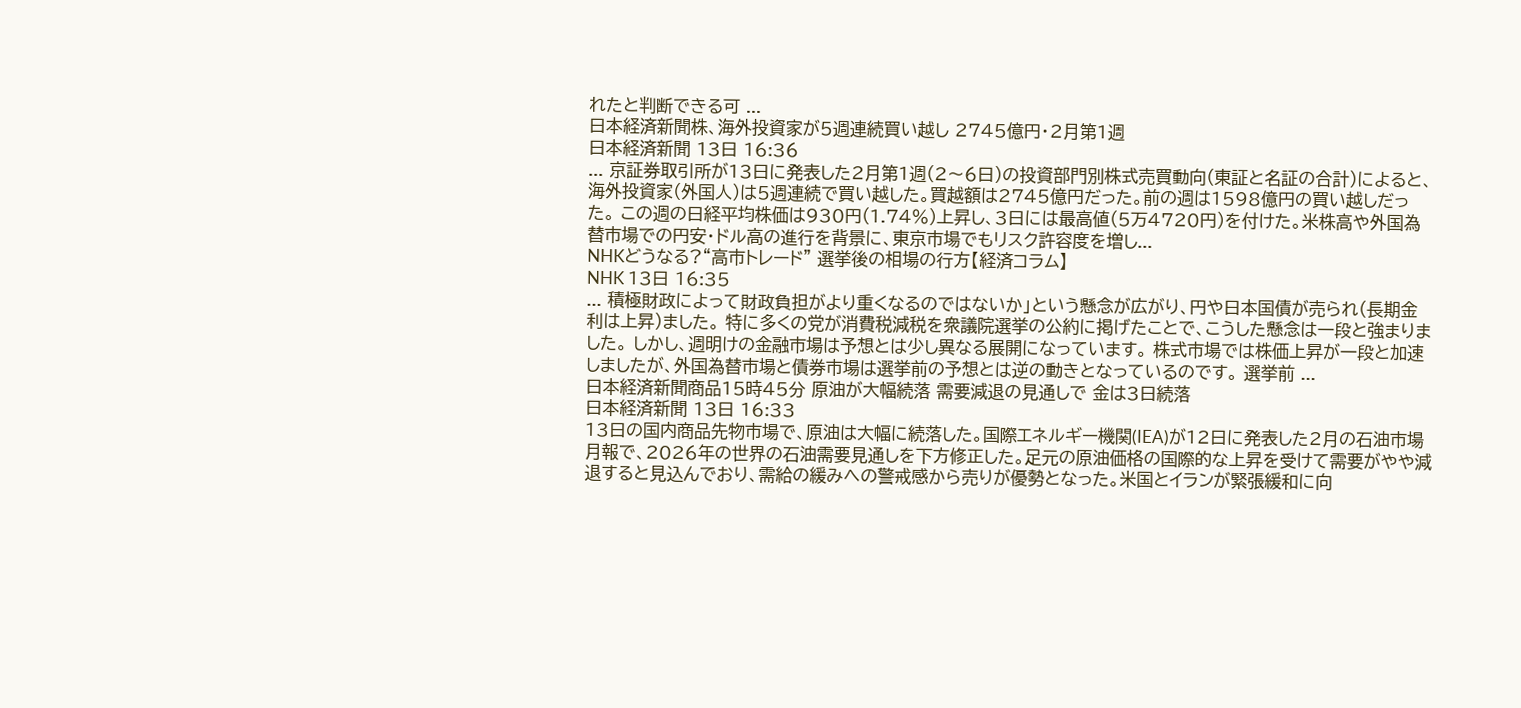れたと判断できる可 ...
日本経済新聞株、海外投資家が5週連続買い越し 2745億円・2月第1週
日本経済新聞 13日 16:36
... 京証券取引所が13日に発表した2月第1週(2〜6日)の投資部門別株式売買動向(東証と名証の合計)によると、海外投資家(外国人)は5週連続で買い越した。買越額は2745億円だった。前の週は1598億円の買い越しだった。 この週の日経平均株価は930円(1.74%)上昇し、3日には最高値(5万4720円)を付けた。米株高や外国為替市場での円安・ドル高の進行を背景に、東京市場でもリスク許容度を増し...
NHKどうなる?“高市トレード" 選挙後の相場の行方【経済コラム】
NHK 13日 16:35
... 積極財政によって財政負担がより重くなるのではないか」という懸念が広がり、円や日本国債が売られ(長期金利は上昇)ました。 特に多くの党が消費税減税を衆議院選挙の公約に掲げたことで、こうした懸念は一段と強まりました。 しかし、週明けの金融市場は予想とは少し異なる展開になっています。 株式市場では株価上昇が一段と加速しましたが、外国為替市場と債券市場は選挙前の予想とは逆の動きとなっているのです。 選挙前 ...
日本経済新聞商品15時45分 原油が大幅続落 需要減退の見通しで 金は3日続落
日本経済新聞 13日 16:33
13日の国内商品先物市場で、原油は大幅に続落した。国際エネルギー機関(IEA)が12日に発表した2月の石油市場月報で、2026年の世界の石油需要見通しを下方修正した。足元の原油価格の国際的な上昇を受けて需要がやや減退すると見込んでおり、需給の緩みへの警戒感から売りが優勢となった。米国とイランが緊張緩和に向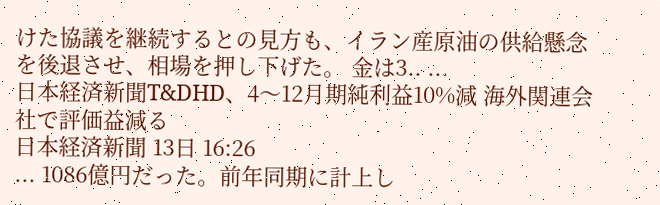けた協議を継続するとの見方も、イラン産原油の供給懸念を後退させ、相場を押し下げた。 金は3.. ...
日本経済新聞T&DHD、4〜12月期純利益10%減 海外関連会社で評価益減る
日本経済新聞 13日 16:26
... 1086億円だった。前年同期に計上し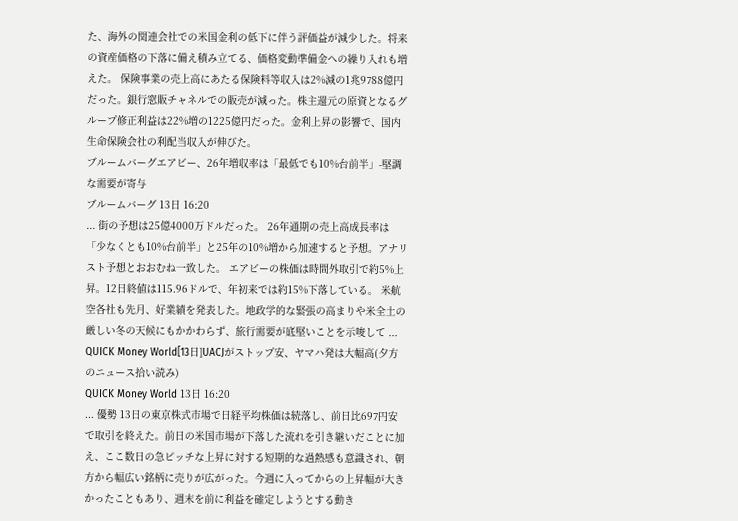た、海外の関連会社での米国金利の低下に伴う評価益が減少した。将来の資産価格の下落に備え積み立てる、価格変動準備金への繰り入れも増えた。 保険事業の売上高にあたる保険料等収入は2%減の1兆9788億円だった。銀行窓販チャネルでの販売が減った。株主還元の原資となるグループ修正利益は22%増の1225億円だった。金利上昇の影響で、国内生命保険会社の利配当収入が伸びた。
ブルームバーグエアビー、26年増収率は「最低でも10%台前半」-堅調な需要が寄与
ブルームバーグ 13日 16:20
... 街の予想は25億4000万ドルだった。 26年通期の売上高成長率は「少なくとも10%台前半」と25年の10%増から加速すると予想。アナリスト予想とおおむね一致した。 エアビーの株価は時間外取引で約5%上昇。12日終値は115.96ドルで、年初来では約15%下落している。 米航空各社も先月、好業績を発表した。地政学的な緊張の高まりや米全土の厳しい冬の天候にもかかわらず、旅行需要が底堅いことを示唆して ...
QUICK Money World[13日]UACJがストップ安、ヤマハ発は大幅高(夕方のニュース拾い読み)
QUICK Money World 13日 16:20
... 優勢 13日の東京株式市場で日経平均株価は続落し、前日比697円安で取引を終えた。前日の米国市場が下落した流れを引き継いだことに加え、ここ数日の急ピッチな上昇に対する短期的な過熱感も意識され、朝方から幅広い銘柄に売りが広がった。今週に入ってからの上昇幅が大きかったこともあり、週末を前に利益を確定しようとする動き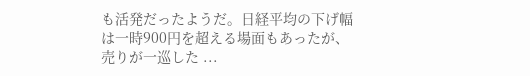も活発だったようだ。日経平均の下げ幅は一時900円を超える場面もあったが、売りが一巡した ...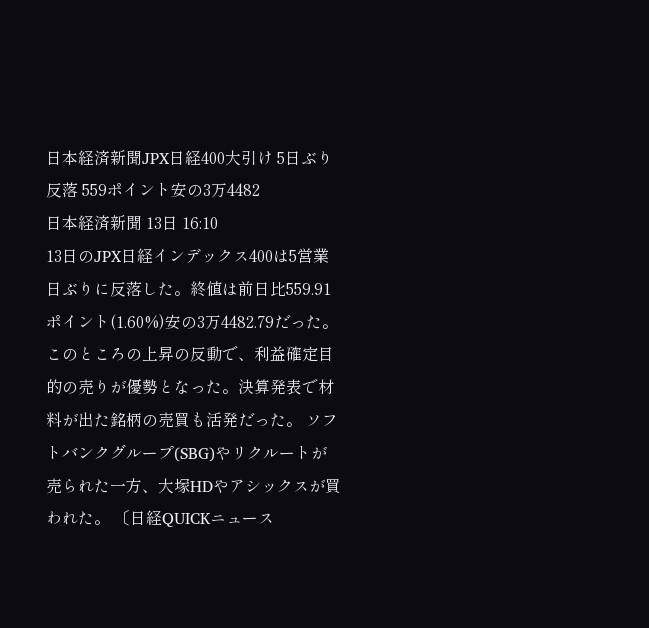日本経済新聞JPX日経400大引け 5日ぶり反落 559ポイント安の3万4482
日本経済新聞 13日 16:10
13日のJPX日経インデックス400は5営業日ぶりに反落した。終値は前日比559.91ポイント(1.60%)安の3万4482.79だった。このところの上昇の反動で、利益確定目的の売りが優勢となった。決算発表で材料が出た銘柄の売買も活発だった。 ソフトバンクグループ(SBG)やリクルートが売られた一方、大塚HDやアシックスが買われた。 〔日経QUICKニュース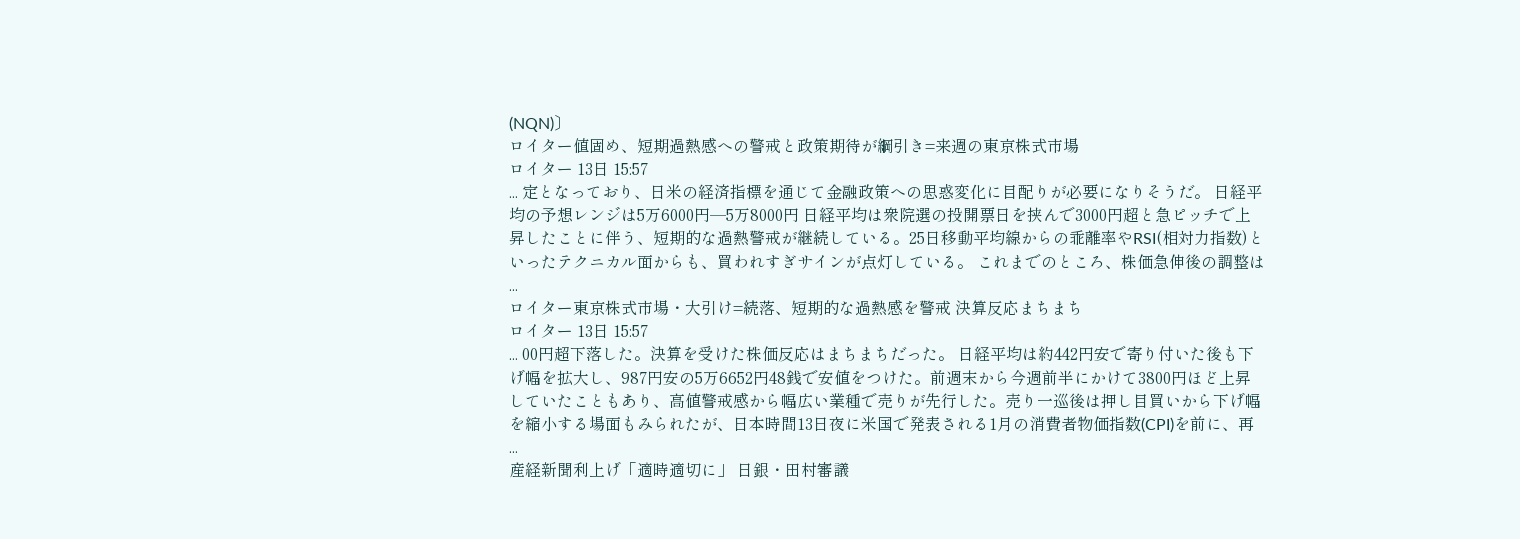(NQN)〕
ロイター値固め、短期過熱感への警戒と政策期待が綱引き=来週の東京株式市場
ロイター 13日 15:57
... 定となっており、日米の経済指標を通じて金融政策への思惑変化に目配りが必要になりそうだ。 日経平均の予想レンジは5万6000円─5万8000円 日経平均は衆院選の投開票日を挟んで3000円超と急ピッチで上昇したことに伴う、短期的な過熱警戒が継続している。25日移動平均線からの乖離率やRSI(相対力指数)といったテクニカル面からも、買われすぎサインが点灯している。 これまでのところ、株価急伸後の調整は ...
ロイター東京株式市場・大引け=続落、短期的な過熱感を警戒 決算反応まちまち
ロイター 13日 15:57
... 00円超下落した。決算を受けた株価反応はまちまちだった。 日経平均は約442円安で寄り付いた後も下げ幅を拡大し、987円安の5万6652円48銭で安値をつけた。前週末から今週前半にかけて3800円ほど上昇していたこともあり、高値警戒感から幅広い業種で売りが先行した。売り一巡後は押し目買いから下げ幅を縮小する場面もみられたが、日本時間13日夜に米国で発表される1月の消費者物価指数(CPI)を前に、再 ...
産経新聞利上げ「適時適切に」 日銀・田村審議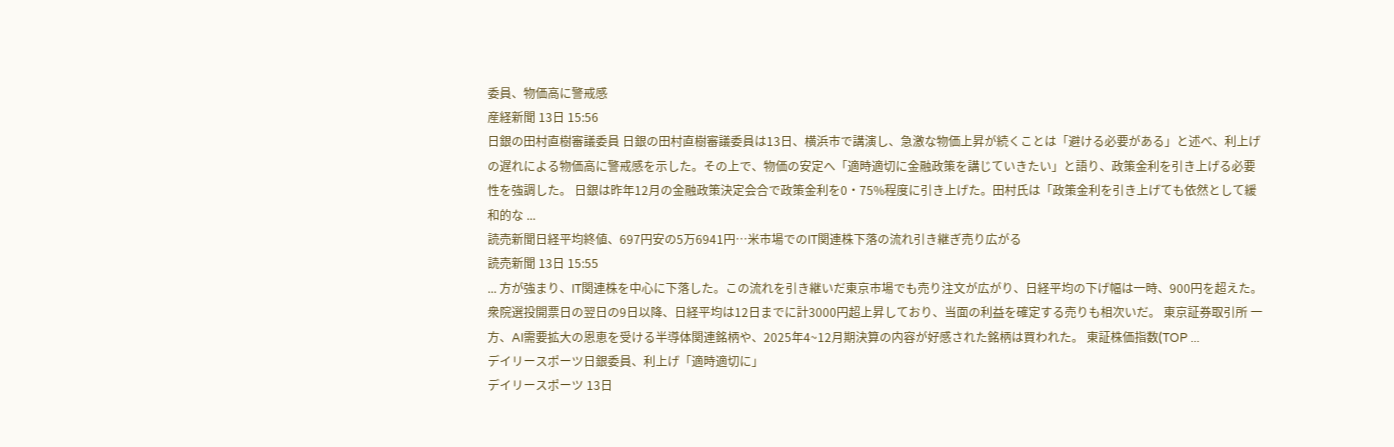委員、物価高に警戒感
産経新聞 13日 15:56
日銀の田村直樹審議委員 日銀の田村直樹審議委員は13日、横浜市で講演し、急激な物価上昇が続くことは「避ける必要がある」と述べ、利上げの遅れによる物価高に警戒感を示した。その上で、物価の安定へ「適時適切に金融政策を講じていきたい」と語り、政策金利を引き上げる必要性を強調した。 日銀は昨年12月の金融政策決定会合で政策金利を0・75%程度に引き上げた。田村氏は「政策金利を引き上げても依然として緩和的な ...
読売新聞日経平均終値、697円安の5万6941円…米市場でのIT関連株下落の流れ引き継ぎ売り広がる
読売新聞 13日 15:55
... 方が強まり、IT関連株を中心に下落した。この流れを引き継いだ東京市場でも売り注文が広がり、日経平均の下げ幅は一時、900円を超えた。衆院選投開票日の翌日の9日以降、日経平均は12日までに計3000円超上昇しており、当面の利益を確定する売りも相次いだ。 東京証券取引所 一方、AI需要拡大の恩恵を受ける半導体関連銘柄や、2025年4~12月期決算の内容が好感された銘柄は買われた。 東証株価指数(TOP ...
デイリースポーツ日銀委員、利上げ「適時適切に」
デイリースポーツ 13日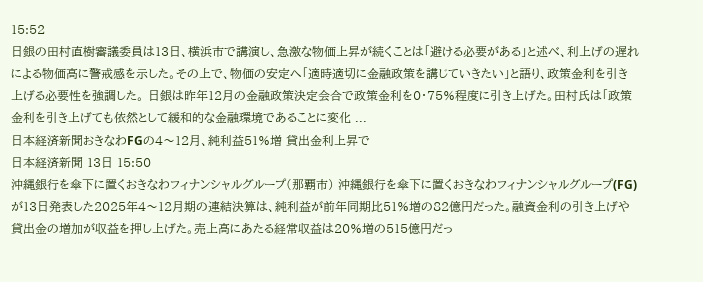15:52
日銀の田村直樹審議委員は13日、横浜市で講演し、急激な物価上昇が続くことは「避ける必要がある」と述べ、利上げの遅れによる物価高に警戒感を示した。その上で、物価の安定へ「適時適切に金融政策を講じていきたい」と語り、政策金利を引き上げる必要性を強調した。 日銀は昨年12月の金融政策決定会合で政策金利を0・75%程度に引き上げた。田村氏は「政策金利を引き上げても依然として緩和的な金融環境であることに変化 ...
日本経済新聞おきなわFGの4〜12月、純利益51%増 貸出金利上昇で
日本経済新聞 13日 15:50
沖縄銀行を傘下に置くおきなわフィナンシャルグループ(那覇市) 沖縄銀行を傘下に置くおきなわフィナンシャルグループ(FG)が13日発表した2025年4〜12月期の連結決算は、純利益が前年同期比51%増の82億円だった。融資金利の引き上げや貸出金の増加が収益を押し上げた。売上高にあたる経常収益は20%増の515億円だっ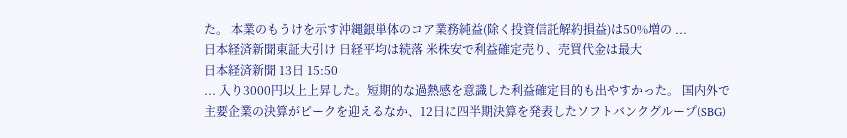た。 本業のもうけを示す沖縄銀単体のコア業務純益(除く投資信託解約損益)は50%増の ...
日本経済新聞東証大引け 日経平均は続落 米株安で利益確定売り、売買代金は最大
日本経済新聞 13日 15:50
... 入り3000円以上上昇した。短期的な過熱感を意識した利益確定目的も出やすかった。 国内外で主要企業の決算がピークを迎えるなか、12日に四半期決算を発表したソフトバンクグループ(SBG)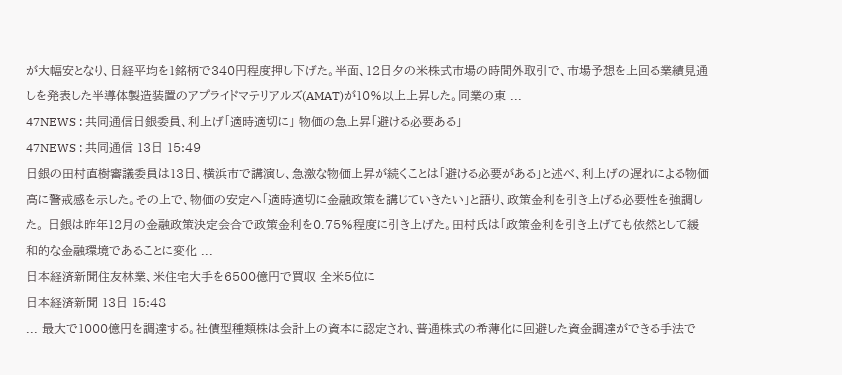が大幅安となり、日経平均を1銘柄で340円程度押し下げた。半面、12日夕の米株式市場の時間外取引で、市場予想を上回る業績見通しを発表した半導体製造装置のアプライドマテリアルズ(AMAT)が10%以上上昇した。同業の東 ...
47NEWS : 共同通信日銀委員、利上げ「適時適切に」 物価の急上昇「避ける必要ある」
47NEWS : 共同通信 13日 15:49
日銀の田村直樹審議委員は13日、横浜市で講演し、急激な物価上昇が続くことは「避ける必要がある」と述べ、利上げの遅れによる物価高に警戒感を示した。その上で、物価の安定へ「適時適切に金融政策を講じていきたい」と語り、政策金利を引き上げる必要性を強調した。 日銀は昨年12月の金融政策決定会合で政策金利を0.75%程度に引き上げた。田村氏は「政策金利を引き上げても依然として緩和的な金融環境であることに変化 ...
日本経済新聞住友林業、米住宅大手を6500億円で買収 全米5位に
日本経済新聞 13日 15:48
... 最大で1000億円を調達する。社債型種類株は会計上の資本に認定され、普通株式の希薄化に回避した資金調達ができる手法で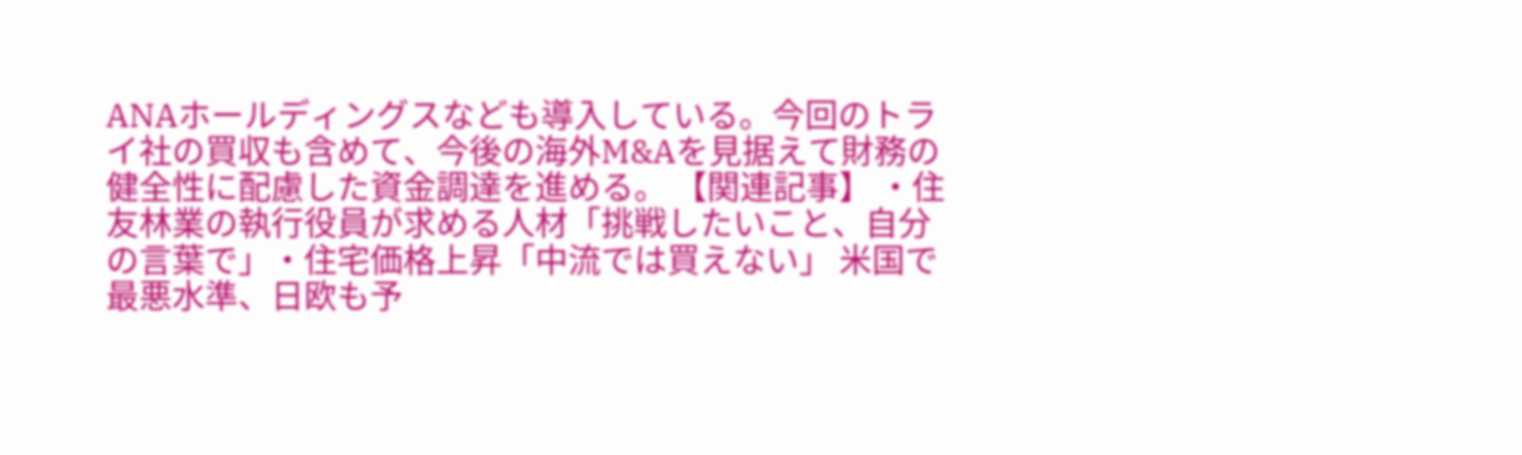ANAホールディングスなども導入している。今回のトライ社の買収も含めて、今後の海外M&Aを見据えて財務の健全性に配慮した資金調達を進める。 【関連記事】 ・住友林業の執行役員が求める人材「挑戦したいこと、自分の言葉で」・住宅価格上昇「中流では買えない」 米国で最悪水準、日欧も予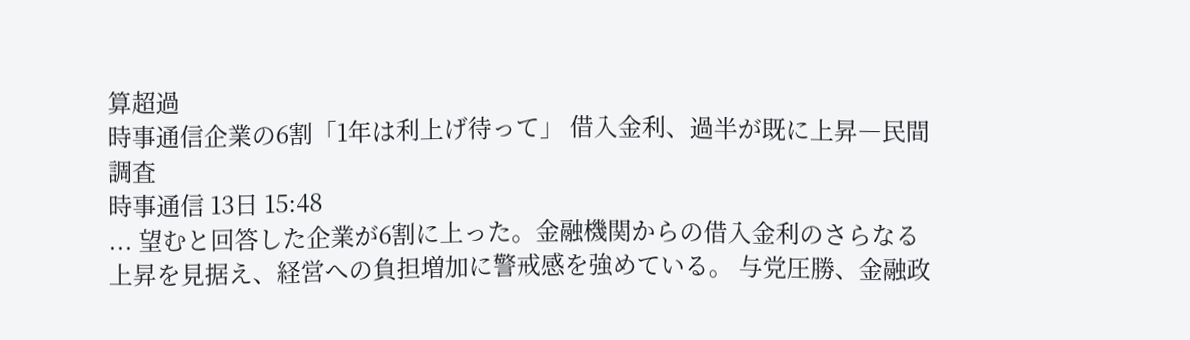算超過
時事通信企業の6割「1年は利上げ待って」 借入金利、過半が既に上昇―民間調査
時事通信 13日 15:48
... 望むと回答した企業が6割に上った。金融機関からの借入金利のさらなる上昇を見据え、経営への負担増加に警戒感を強めている。 与党圧勝、金融政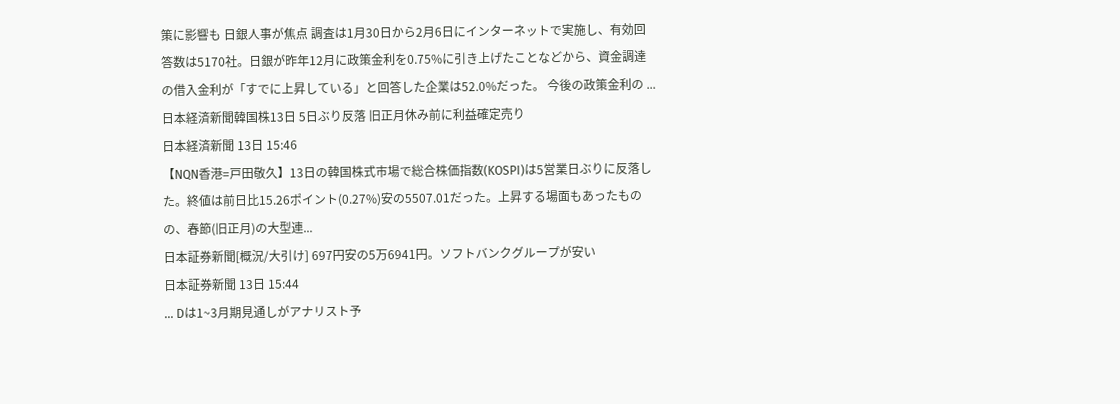策に影響も 日銀人事が焦点 調査は1月30日から2月6日にインターネットで実施し、有効回答数は5170社。日銀が昨年12月に政策金利を0.75%に引き上げたことなどから、資金調達の借入金利が「すでに上昇している」と回答した企業は52.0%だった。 今後の政策金利の ...
日本経済新聞韓国株13日 5日ぶり反落 旧正月休み前に利益確定売り
日本経済新聞 13日 15:46
【NQN香港=戸田敬久】13日の韓国株式市場で総合株価指数(KOSPI)は5営業日ぶりに反落した。終値は前日比15.26ポイント(0.27%)安の5507.01だった。上昇する場面もあったものの、春節(旧正月)の大型連...
日本証券新聞[概況/大引け] 697円安の5万6941円。ソフトバンクグループが安い
日本証券新聞 13日 15:44
... Dは1~3月期見通しがアナリスト予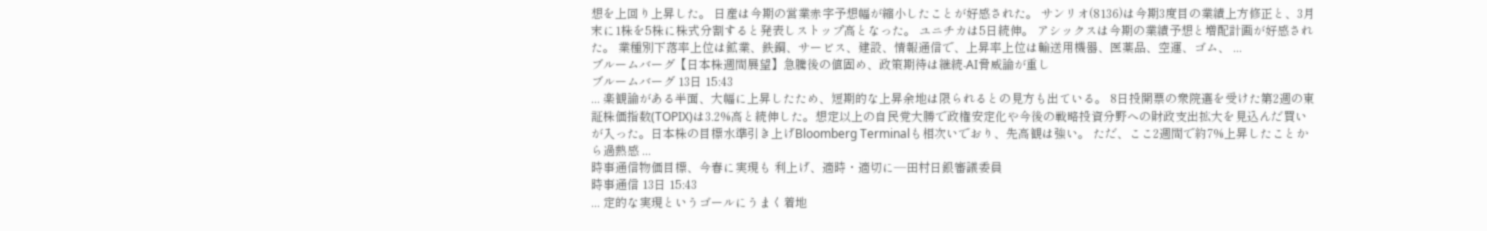想を上回り上昇した。 日産は今期の営業赤字予想幅が縮小したことが好感された。 サンリオ(8136)は今期3度目の業績上方修正と、3月末に1株を5株に株式分割すると発表しストップ高となった。 ユニチカは5日続伸。 アシックスは今期の業績予想と増配計画が好感された。 業種別下落率上位は鉱業、鉄鋼、サービス、建設、情報通信で、上昇率上位は輸送用機器、医薬品、空運、ゴム、 ...
ブルームバーグ【日本株週間展望】急騰後の値固め、政策期待は継続-AI脅威論が重し
ブルームバーグ 13日 15:43
... 楽観論がある半面、大幅に上昇したため、短期的な上昇余地は限られるとの見方も出ている。 8日投開票の衆院選を受けた第2週の東証株価指数(TOPIX)は3.2%高と続伸した。想定以上の自民党大勝で政権安定化や今後の戦略投資分野への財政支出拡大を見込んだ買いが入った。日本株の目標水準引き上げBloomberg Terminalも相次いでおり、先高観は強い。 ただ、ここ2週間で約7%上昇したことから過熱感 ...
時事通信物価目標、今春に実現も 利上げ、適時・適切に―田村日銀審議委員
時事通信 13日 15:43
... 定的な実現というゴールにうまく着地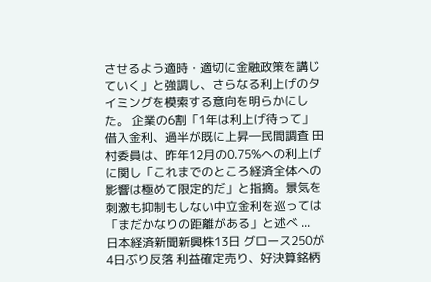させるよう適時・適切に金融政策を講じていく」と強調し、さらなる利上げのタイミングを模索する意向を明らかにした。 企業の6割「1年は利上げ待って」 借入金利、過半が既に上昇―民間調査 田村委員は、昨年12月の0.75%への利上げに関し「これまでのところ経済全体への影響は極めて限定的だ」と指摘。景気を刺激も抑制もしない中立金利を巡っては「まだかなりの距離がある」と述べ ...
日本経済新聞新興株13日 グロース250が4日ぶり反落 利益確定売り、好決算銘柄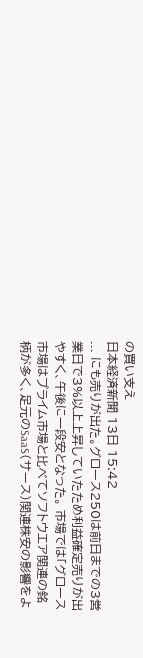の買い支え
日本経済新聞 13日 15:42
... にも売りが出た。グロース250は前日までの3営業日で3%以上上昇していたため利益確定売りが出やすく、午後に一段安となった。 市場では「グロース市場はプライム市場と比べてソフトウエア関連の銘柄が多く、足元のSaaS(サース)関連株安の影響をよ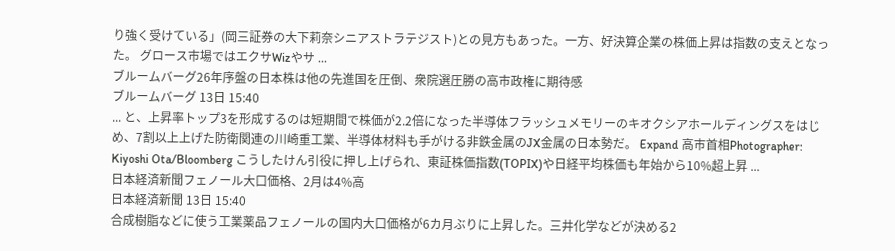り強く受けている」(岡三証券の大下莉奈シニアストラテジスト)との見方もあった。一方、好決算企業の株価上昇は指数の支えとなった。 グロース市場ではエクサWizやサ ...
ブルームバーグ26年序盤の日本株は他の先進国を圧倒、衆院選圧勝の高市政権に期待感
ブルームバーグ 13日 15:40
... と、上昇率トップ3を形成するのは短期間で株価が2.2倍になった半導体フラッシュメモリーのキオクシアホールディングスをはじめ、7割以上上げた防衛関連の川崎重工業、半導体材料も手がける非鉄金属のJX金属の日本勢だ。 Expand 高市首相Photographer: Kiyoshi Ota/Bloomberg こうしたけん引役に押し上げられ、東証株価指数(TOPIX)や日経平均株価も年始から10%超上昇 ...
日本経済新聞フェノール大口価格、2月は4%高
日本経済新聞 13日 15:40
合成樹脂などに使う工業薬品フェノールの国内大口価格が6カ月ぶりに上昇した。三井化学などが決める2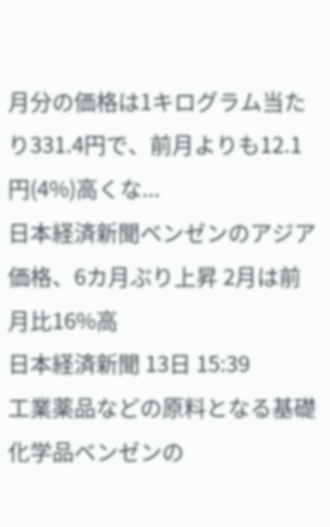月分の価格は1キログラム当たり331.4円で、前月よりも12.1円(4%)高くな...
日本経済新聞ベンゼンのアジア価格、6カ月ぶり上昇 2月は前月比16%高
日本経済新聞 13日 15:39
工業薬品などの原料となる基礎化学品ベンゼンの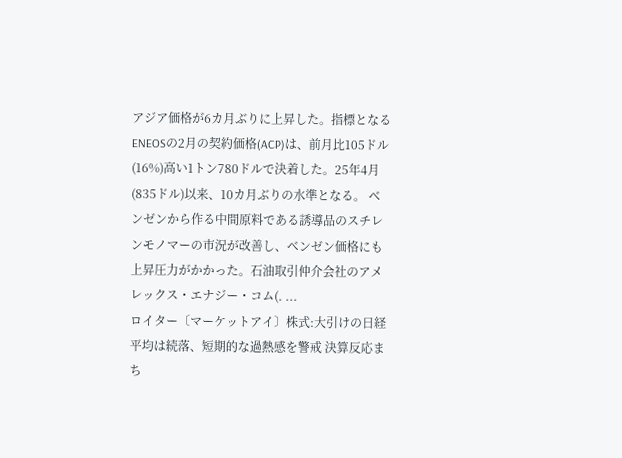アジア価格が6カ月ぶりに上昇した。指標となるENEOSの2月の契約価格(ACP)は、前月比105ドル(16%)高い1トン780ドルで決着した。25年4月(835ドル)以来、10カ月ぶりの水準となる。 ベンゼンから作る中間原料である誘導品のスチレンモノマーの市況が改善し、ベンゼン価格にも上昇圧力がかかった。石油取引仲介会社のアメレックス・エナジー・コム(. ...
ロイター〔マーケットアイ〕株式:大引けの日経平均は続落、短期的な過熱感を警戒 決算反応まち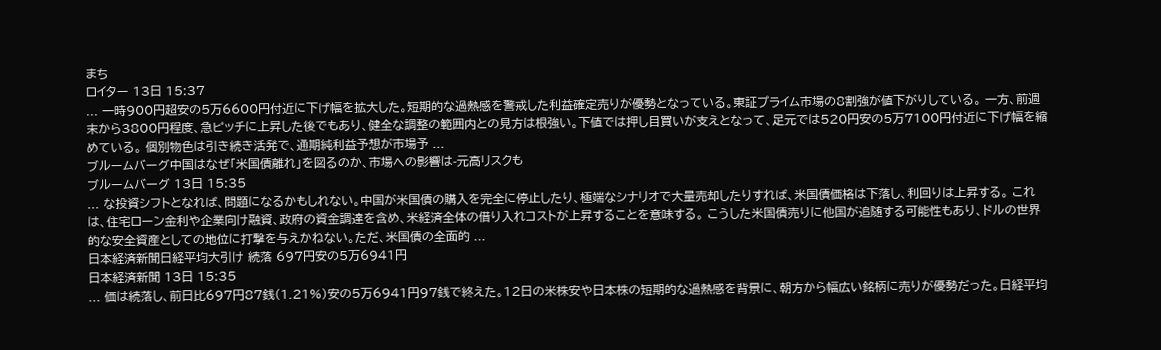まち
ロイター 13日 15:37
... 一時900円超安の5万6600円付近に下げ幅を拡大した。短期的な過熱感を警戒した利益確定売りが優勢となっている。東証プライム市場の8割強が値下がりしている。 一方、前週末から3800円程度、急ピッチに上昇した後でもあり、健全な調整の範囲内との見方は根強い。下値では押し目買いが支えとなって、足元では520円安の5万7100円付近に下げ幅を縮めている。 個別物色は引き続き活発で、通期純利益予想が市場予 ...
ブルームバーグ中国はなぜ「米国債離れ」を図るのか、市場への影響は-元高リスクも
ブルームバーグ 13日 15:35
... な投資シフトとなれば、問題になるかもしれない。中国が米国債の購入を完全に停止したり、極端なシナリオで大量売却したりすれば、米国債価格は下落し、利回りは上昇する。 これは、住宅ローン金利や企業向け融資、政府の資金調達を含め、米経済全体の借り入れコストが上昇することを意味する。 こうした米国債売りに他国が追随する可能性もあり、ドルの世界的な安全資産としての地位に打撃を与えかねない。ただ、米国債の全面的 ...
日本経済新聞日経平均大引け 続落 697円安の5万6941円
日本経済新聞 13日 15:35
... 価は続落し、前日比697円87銭(1.21%)安の5万6941円97銭で終えた。12日の米株安や日本株の短期的な過熱感を背景に、朝方から幅広い銘柄に売りが優勢だった。日経平均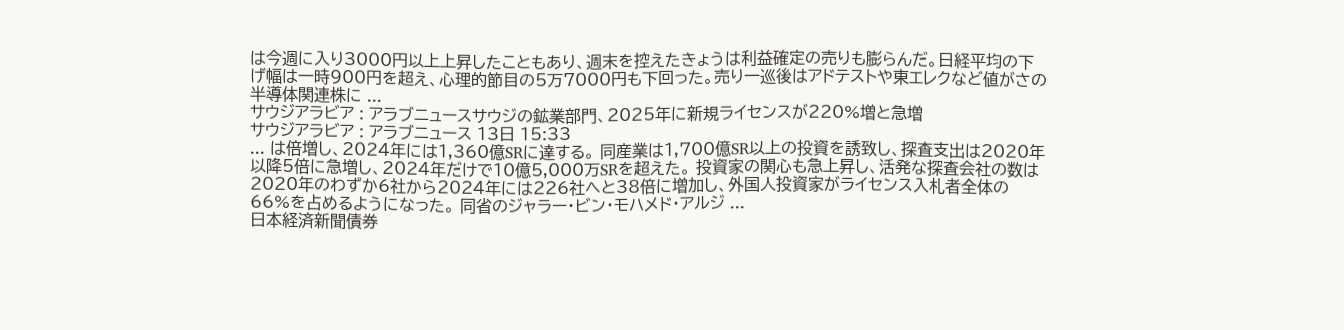は今週に入り3000円以上上昇したこともあり、週末を控えたきょうは利益確定の売りも膨らんだ。日経平均の下げ幅は一時900円を超え、心理的節目の5万7000円も下回った。売り一巡後はアドテストや東エレクなど値がさの半導体関連株に ...
サウジアラビア : アラブニュースサウジの鉱業部門、2025年に新規ライセンスが220%増と急増
サウジアラビア : アラブニュース 13日 15:33
... は倍増し、2024年には1,360億SRに達する。 同産業は1,700億SR以上の投資を誘致し、探査支出は2020年以降5倍に急増し、2024年だけで10億5,000万SRを超えた。 投資家の関心も急上昇し、活発な探査会社の数は2020年のわずか6社から2024年には226社へと38倍に増加し、外国人投資家がライセンス入札者全体の66%を占めるようになった。 同省のジャラー・ビン・モハメド・アルジ ...
日本経済新聞債券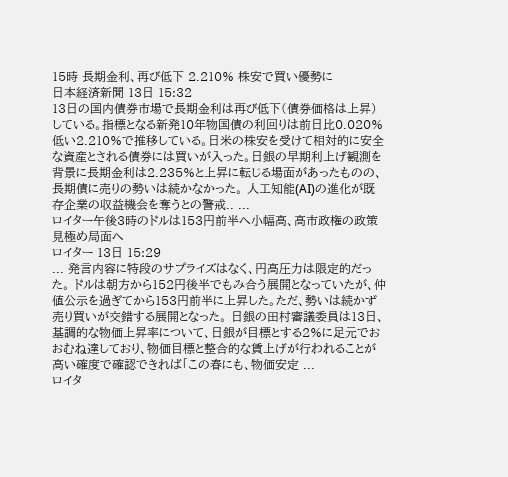15時 長期金利、再び低下 2.210% 株安で買い優勢に
日本経済新聞 13日 15:32
13日の国内債券市場で長期金利は再び低下(債券価格は上昇)している。指標となる新発10年物国債の利回りは前日比0.020%低い2.210%で推移している。日米の株安を受けて相対的に安全な資産とされる債券には買いが入った。日銀の早期利上げ観測を背景に長期金利は2.235%と上昇に転じる場面があったものの、長期債に売りの勢いは続かなかった。 人工知能(AI)の進化が既存企業の収益機会を奪うとの警戒.. ...
ロイター午後3時のドルは153円前半へ小幅高、高市政権の政策見極め局面へ
ロイター 13日 15:29
... 発言内容に特段のサプライズはなく、円高圧力は限定的だった。 ドルは朝方から152円後半でもみ合う展開となっていたが、仲値公示を過ぎてから153円前半に上昇した。ただ、勢いは続かず売り買いが交錯する展開となった。 日銀の田村審議委員は13日、基調的な物価上昇率について、日銀が目標とする2%に足元でおおむね達しており、物価目標と整合的な賃上げが行われることが高い確度で確認できれば「この春にも、物価安定 ...
ロイタ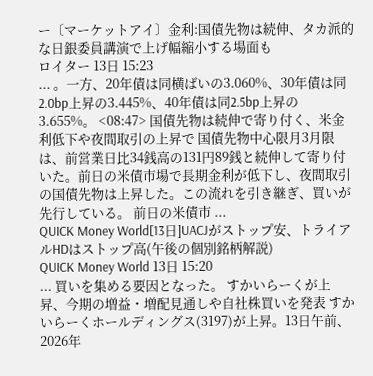ー〔マーケットアイ〕金利:国債先物は続伸、タカ派的な日銀委員講演で上げ幅縮小する場面も
ロイター 13日 15:23
... 。一方、20年債は同横ばいの3.060%、30年債は同2.0bp上昇の3.445%、40年債は同2.5bp上昇の3.655%。 <08:47> 国債先物は続伸で寄り付く、米金利低下や夜間取引の上昇で 国債先物中心限月3月限は、前営業日比34銭高の131円89銭と続伸して寄り付いた。前日の米債市場で長期金利が低下し、夜間取引の国債先物は上昇した。この流れを引き継ぎ、買いが先行している。 前日の米債市 ...
QUICK Money World[13日]UACJがストップ安、トライアルHDはストップ高(午後の個別銘柄解説)
QUICK Money World 13日 15:20
... 買いを集める要因となった。 すかいらーくが上昇、今期の増益・増配見通しや自社株買いを発表 すかいらーくホールディングス(3197)が上昇。13日午前、2026年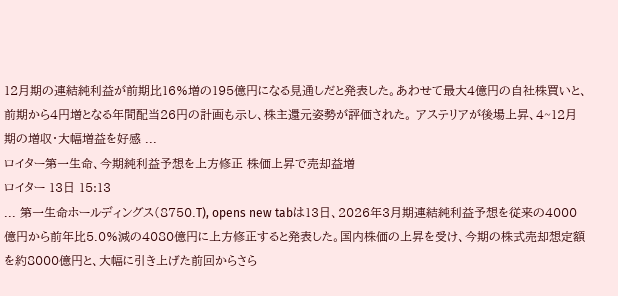12月期の連結純利益が前期比16%増の195億円になる見通しだと発表した。あわせて最大4億円の自社株買いと、前期から4円増となる年間配当26円の計画も示し、株主還元姿勢が評価された。 アステリアが後場上昇、4~12月期の増収・大幅増益を好感 ...
ロイター第一生命、今期純利益予想を上方修正 株価上昇で売却益増
ロイター 13日 15:13
... 第一生命ホールディングス(8750.T), opens new tabは13日、2026年3月期連結純利益予想を従来の4000億円から前年比5.0%減の4080億円に上方修正すると発表した。国内株価の上昇を受け、今期の株式売却想定額を約8000億円と、大幅に引き上げた前回からさら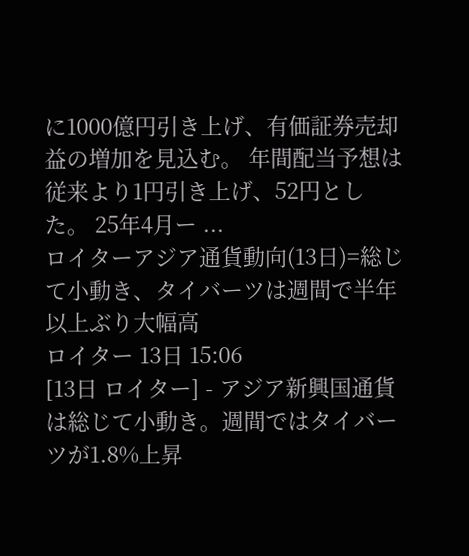に1000億円引き上げ、有価証券売却益の増加を見込む。 年間配当予想は従来より1円引き上げ、52円とした。 25年4月ー ...
ロイターアジア通貨動向(13日)=総じて小動き、タイバーツは週間で半年以上ぶり大幅高
ロイター 13日 15:06
[13日 ロイター] - アジア新興国通貨は総じて小動き。週間ではタイバーツが1.8%上昇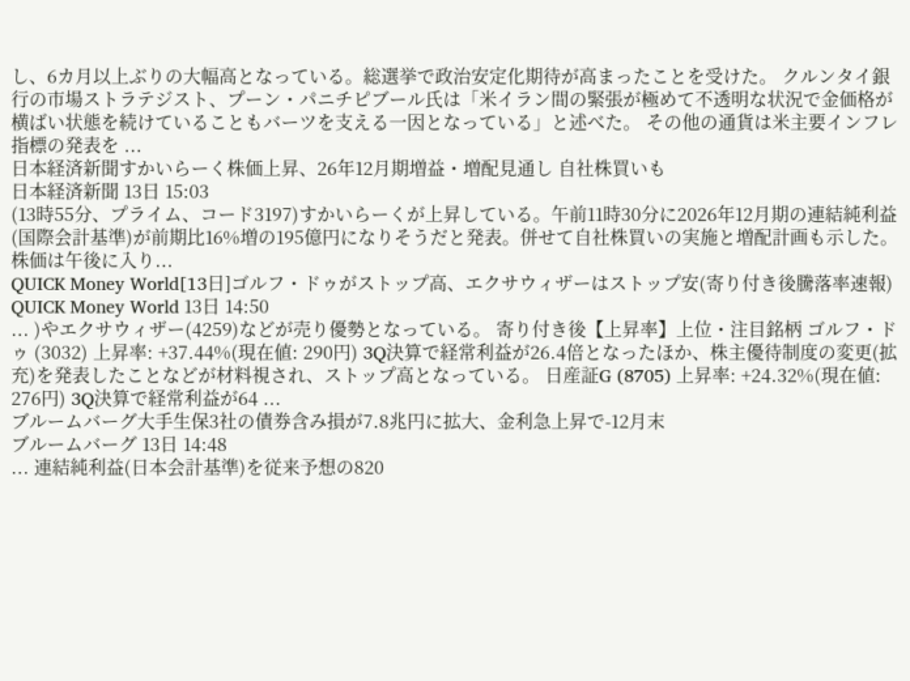し、6カ月以上ぶりの大幅高となっている。総選挙で政治安定化期待が高まったことを受けた。 クルンタイ銀行の市場ストラテジスト、プーン・パニチピブール氏は「米イラン間の緊張が極めて不透明な状況で金価格が横ばい状態を続けていることもバーツを支える一因となっている」と述べた。 その他の通貨は米主要インフレ指標の発表を ...
日本経済新聞すかいらーく株価上昇、26年12月期増益・増配見通し 自社株買いも
日本経済新聞 13日 15:03
(13時55分、プライム、コード3197)すかいらーくが上昇している。午前11時30分に2026年12月期の連結純利益(国際会計基準)が前期比16%増の195億円になりそうだと発表。併せて自社株買いの実施と増配計画も示した。株価は午後に入り...
QUICK Money World[13日]ゴルフ・ドゥがストップ高、エクサウィザーはストップ安(寄り付き後騰落率速報)
QUICK Money World 13日 14:50
... )やエクサウィザー(4259)などが売り優勢となっている。 寄り付き後【上昇率】上位・注目銘柄 ゴルフ・ドゥ (3032) 上昇率: +37.44%(現在値: 290円) 3Q決算で経常利益が26.4倍となったほか、株主優待制度の変更(拡充)を発表したことなどが材料視され、ストップ高となっている。 日産証G (8705) 上昇率: +24.32%(現在値: 276円) 3Q決算で経常利益が64 ...
ブルームバーグ大手生保3社の債券含み損が7.8兆円に拡大、金利急上昇で-12月末
ブルームバーグ 13日 14:48
... 連結純利益(日本会計基準)を従来予想の820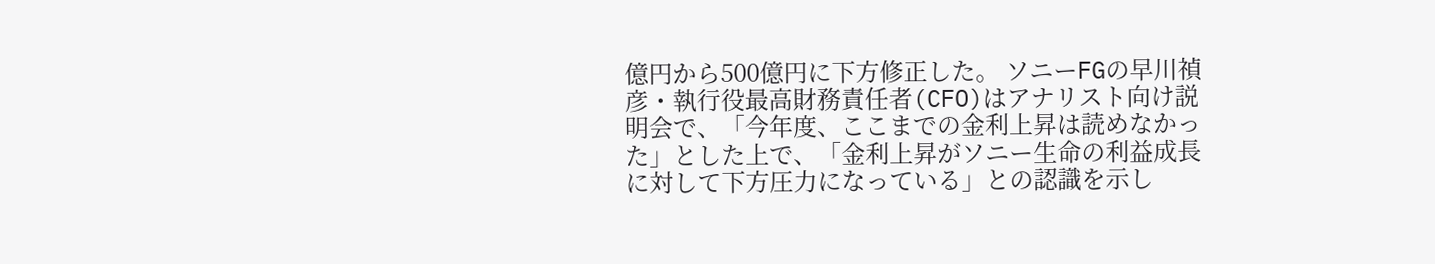億円から500億円に下方修正した。 ソニーFGの早川禎彦・執行役最高財務責任者(CFO)はアナリスト向け説明会で、「今年度、ここまでの金利上昇は読めなかった」とした上で、「金利上昇がソニー生命の利益成長に対して下方圧力になっている」との認識を示し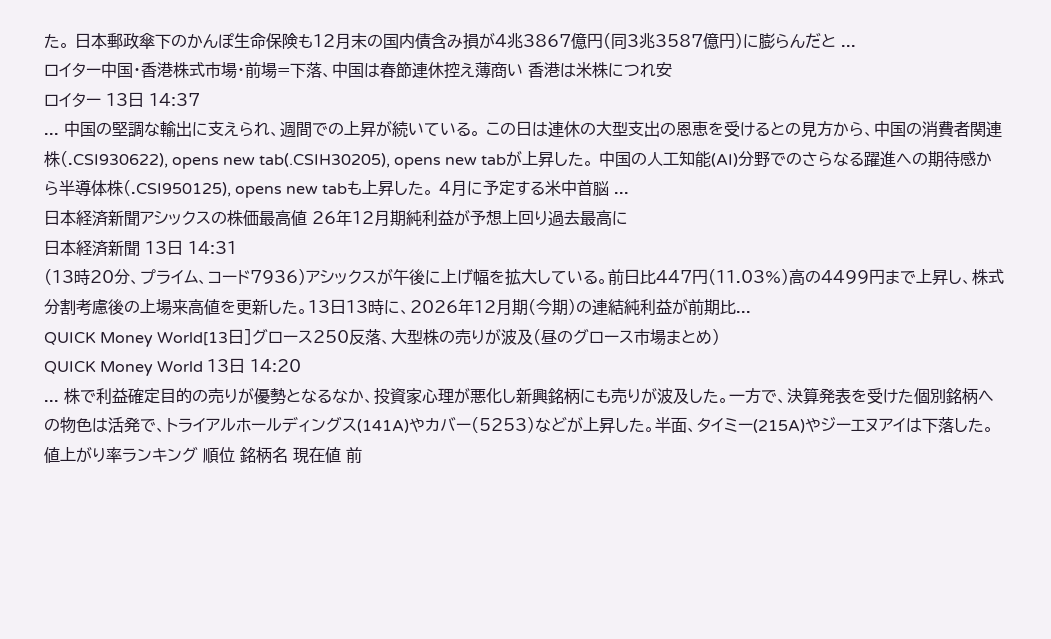た。 日本郵政傘下のかんぽ生命保険も12月末の国内債含み損が4兆3867億円(同3兆3587億円)に膨らんだと ...
ロイター中国・香港株式市場・前場=下落、中国は春節連休控え薄商い 香港は米株につれ安
ロイター 13日 14:37
... 中国の堅調な輸出に支えられ、週間での上昇が続いている。 この日は連休の大型支出の恩恵を受けるとの見方から、中国の消費者関連株(.CSI930622), opens new tab(.CSIH30205), opens new tabが上昇した。 中国の人工知能(AI)分野でのさらなる躍進への期待感から半導体株(.CSI950125), opens new tabも上昇した。 4月に予定する米中首脳 ...
日本経済新聞アシックスの株価最高値 26年12月期純利益が予想上回り過去最高に
日本経済新聞 13日 14:31
(13時20分、プライム、コード7936)アシックスが午後に上げ幅を拡大している。前日比447円(11.03%)高の4499円まで上昇し、株式分割考慮後の上場来高値を更新した。13日13時に、2026年12月期(今期)の連結純利益が前期比...
QUICK Money World[13日]グロース250反落、大型株の売りが波及(昼のグロース市場まとめ)
QUICK Money World 13日 14:20
... 株で利益確定目的の売りが優勢となるなか、投資家心理が悪化し新興銘柄にも売りが波及した。一方で、決算発表を受けた個別銘柄への物色は活発で、トライアルホールディングス(141A)やカバー(5253)などが上昇した。半面、タイミー(215A)やジーエヌアイは下落した。 値上がり率ランキング 順位 銘柄名 現在値 前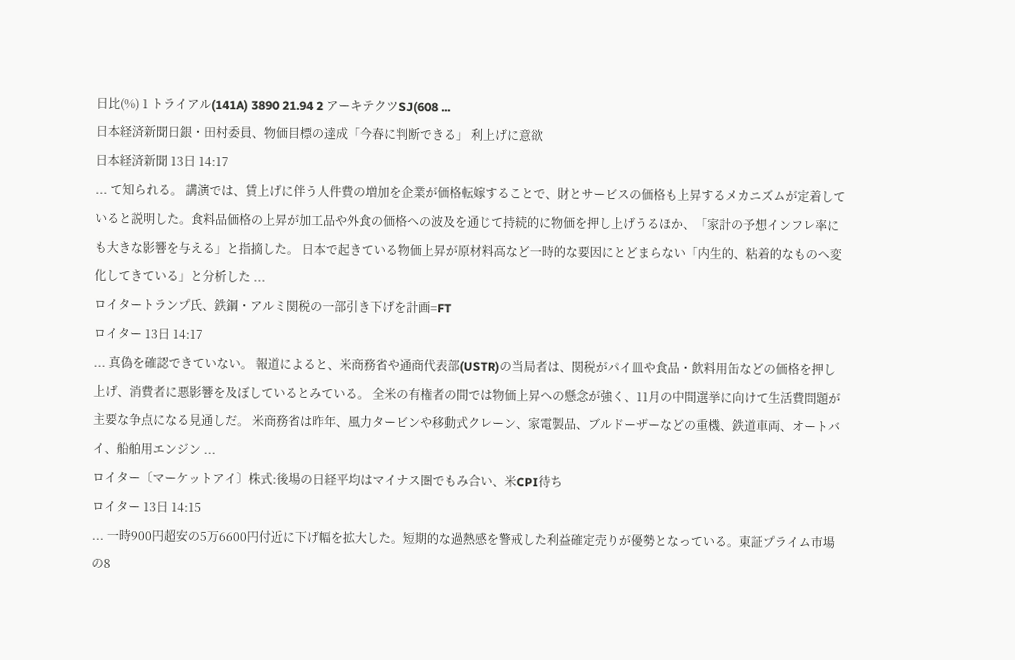日比(%) 1 トライアル(141A) 3890 21.94 2 アーキテクツSJ(608 ...
日本経済新聞日銀・田村委員、物価目標の達成「今春に判断できる」 利上げに意欲
日本経済新聞 13日 14:17
... て知られる。 講演では、賃上げに伴う人件費の増加を企業が価格転嫁することで、財とサービスの価格も上昇するメカニズムが定着していると説明した。食料品価格の上昇が加工品や外食の価格への波及を通じて持続的に物価を押し上げうるほか、「家計の予想インフレ率にも大きな影響を与える」と指摘した。 日本で起きている物価上昇が原材料高など一時的な要因にとどまらない「内生的、粘着的なものへ変化してきている」と分析した ...
ロイタートランプ氏、鉄鋼・アルミ関税の一部引き下げを計画=FT
ロイター 13日 14:17
... 真偽を確認できていない。 報道によると、米商務省や通商代表部(USTR)の当局者は、関税がパイ皿や食品・飲料用缶などの価格を押し上げ、消費者に悪影響を及ぼしているとみている。 全米の有権者の間では物価上昇への懸念が強く、11月の中間選挙に向けて生活費問題が主要な争点になる見通しだ。 米商務省は昨年、風力タービンや移動式クレーン、家電製品、ブルドーザーなどの重機、鉄道車両、オートバイ、船舶用エンジン ...
ロイター〔マーケットアイ〕株式:後場の日経平均はマイナス圏でもみ合い、米CPI待ち
ロイター 13日 14:15
... 一時900円超安の5万6600円付近に下げ幅を拡大した。短期的な過熱感を警戒した利益確定売りが優勢となっている。東証プライム市場の8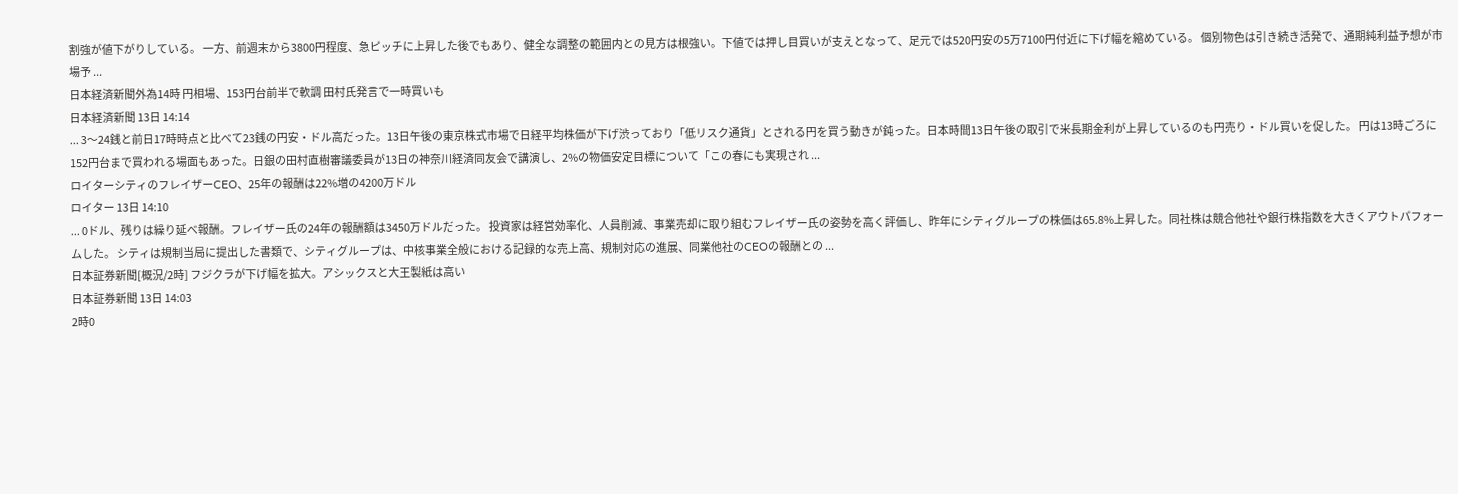割強が値下がりしている。 一方、前週末から3800円程度、急ピッチに上昇した後でもあり、健全な調整の範囲内との見方は根強い。下値では押し目買いが支えとなって、足元では520円安の5万7100円付近に下げ幅を縮めている。 個別物色は引き続き活発で、通期純利益予想が市場予 ...
日本経済新聞外為14時 円相場、153円台前半で軟調 田村氏発言で一時買いも
日本経済新聞 13日 14:14
... 3〜24銭と前日17時時点と比べて23銭の円安・ドル高だった。13日午後の東京株式市場で日経平均株価が下げ渋っており「低リスク通貨」とされる円を買う動きが鈍った。日本時間13日午後の取引で米長期金利が上昇しているのも円売り・ドル買いを促した。 円は13時ごろに152円台まで買われる場面もあった。日銀の田村直樹審議委員が13日の神奈川経済同友会で講演し、2%の物価安定目標について「この春にも実現され ...
ロイターシティのフレイザーCEO、25年の報酬は22%増の4200万ドル
ロイター 13日 14:10
... 0ドル、残りは繰り延べ報酬。フレイザー氏の24年の報酬額は3450万ドルだった。 投資家は経営効率化、人員削減、事業売却に取り組むフレイザー氏の姿勢を高く評価し、昨年にシティグループの株価は65.8%上昇した。同社株は競合他社や銀行株指数を大きくアウトパフォームした。 シティは規制当局に提出した書類で、シティグループは、中核事業全般における記録的な売上高、規制対応の進展、同業他社のCEOの報酬との ...
日本証券新聞[概況/2時] フジクラが下げ幅を拡大。アシックスと大王製紙は高い
日本証券新聞 13日 14:03
2時0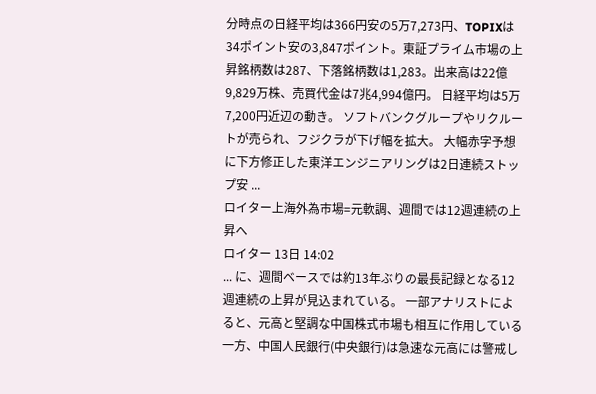分時点の日経平均は366円安の5万7,273円、TOPIXは34ポイント安の3,847ポイント。東証プライム市場の上昇銘柄数は287、下落銘柄数は1,283。出来高は22億9,829万株、売買代金は7兆4,994億円。 日経平均は5万7,200円近辺の動き。 ソフトバンクグループやリクルートが売られ、フジクラが下げ幅を拡大。 大幅赤字予想に下方修正した東洋エンジニアリングは2日連続ストップ安 ...
ロイター上海外為市場=元軟調、週間では12週連続の上昇へ
ロイター 13日 14:02
... に、週間ベースでは約13年ぶりの最長記録となる12週連続の上昇が見込まれている。 一部アナリストによると、元高と堅調な中国株式市場も相互に作用している一方、中国人民銀行(中央銀行)は急速な元高には警戒し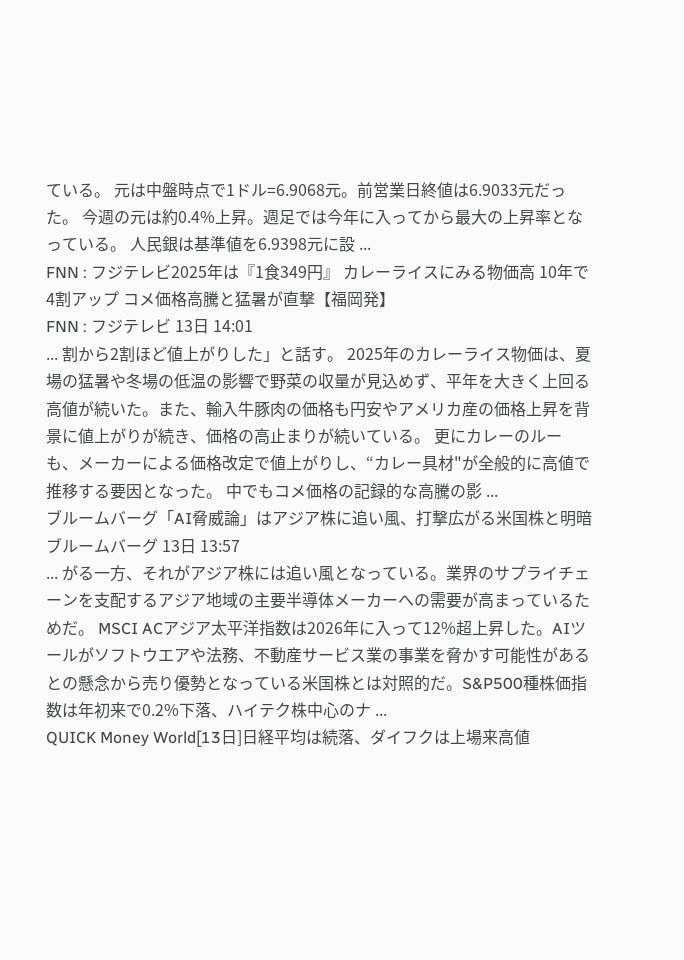ている。 元は中盤時点で1ドル=6.9068元。前営業日終値は6.9033元だった。 今週の元は約0.4%上昇。週足では今年に入ってから最大の上昇率となっている。 人民銀は基準値を6.9398元に設 ...
FNN : フジテレビ2025年は『1食349円』 カレーライスにみる物価高 10年で4割アップ コメ価格高騰と猛暑が直撃【福岡発】
FNN : フジテレビ 13日 14:01
... 割から2割ほど値上がりした」と話す。 2025年のカレーライス物価は、夏場の猛暑や冬場の低温の影響で野菜の収量が見込めず、平年を大きく上回る高値が続いた。また、輸入牛豚肉の価格も円安やアメリカ産の価格上昇を背景に値上がりが続き、価格の高止まりが続いている。 更にカレーのルーも、メーカーによる価格改定で値上がりし、“カレー具材"が全般的に高値で推移する要因となった。 中でもコメ価格の記録的な高騰の影 ...
ブルームバーグ「AI脅威論」はアジア株に追い風、打撃広がる米国株と明暗
ブルームバーグ 13日 13:57
... がる一方、それがアジア株には追い風となっている。業界のサプライチェーンを支配するアジア地域の主要半導体メーカーへの需要が高まっているためだ。 MSCI ACアジア太平洋指数は2026年に入って12%超上昇した。AIツールがソフトウエアや法務、不動産サービス業の事業を脅かす可能性があるとの懸念から売り優勢となっている米国株とは対照的だ。S&P500種株価指数は年初来で0.2%下落、ハイテク株中心のナ ...
QUICK Money World[13日]日経平均は続落、ダイフクは上場来高値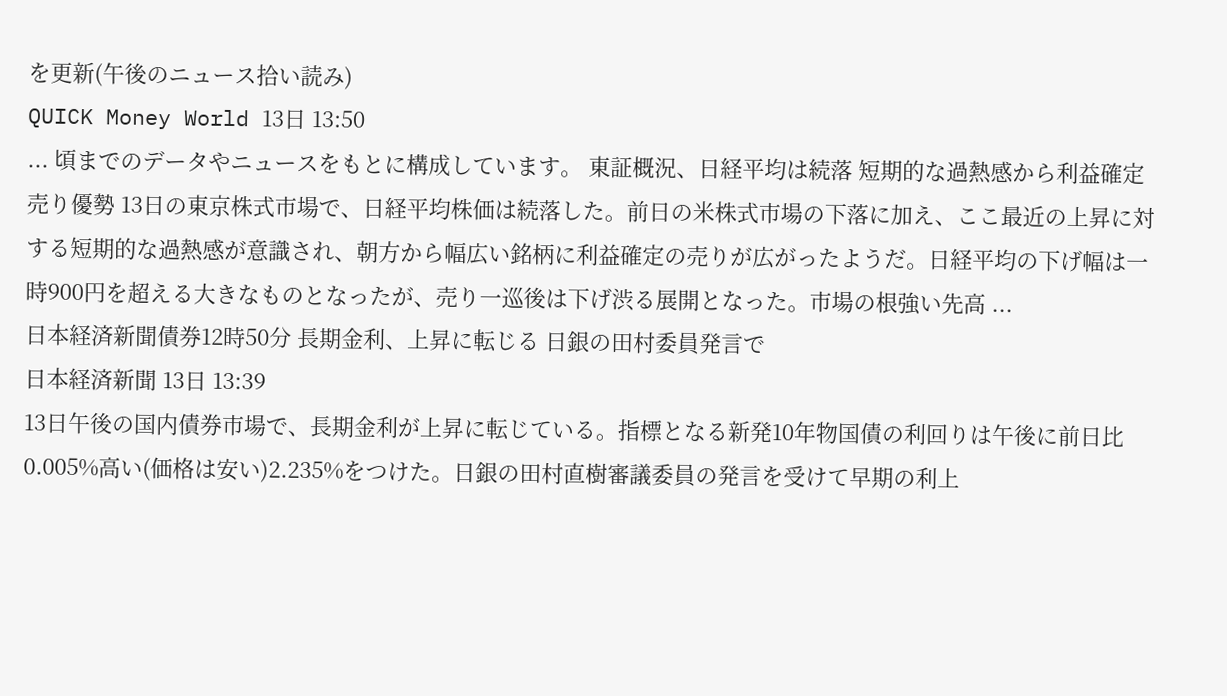を更新(午後のニュース拾い読み)
QUICK Money World 13日 13:50
... 頃までのデータやニュースをもとに構成しています。 東証概況、日経平均は続落 短期的な過熱感から利益確定売り優勢 13日の東京株式市場で、日経平均株価は続落した。前日の米株式市場の下落に加え、ここ最近の上昇に対する短期的な過熱感が意識され、朝方から幅広い銘柄に利益確定の売りが広がったようだ。日経平均の下げ幅は一時900円を超える大きなものとなったが、売り一巡後は下げ渋る展開となった。市場の根強い先高 ...
日本経済新聞債券12時50分 長期金利、上昇に転じる 日銀の田村委員発言で
日本経済新聞 13日 13:39
13日午後の国内債券市場で、長期金利が上昇に転じている。指標となる新発10年物国債の利回りは午後に前日比0.005%高い(価格は安い)2.235%をつけた。日銀の田村直樹審議委員の発言を受けて早期の利上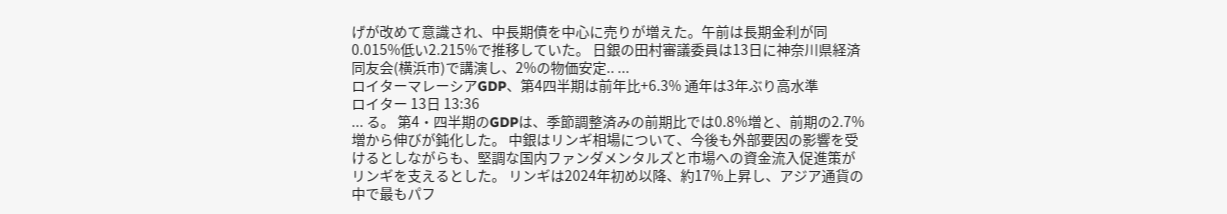げが改めて意識され、中長期債を中心に売りが増えた。午前は長期金利が同0.015%低い2.215%で推移していた。 日銀の田村審議委員は13日に神奈川県経済同友会(横浜市)で講演し、2%の物価安定.. ...
ロイターマレーシアGDP、第4四半期は前年比+6.3% 通年は3年ぶり高水準
ロイター 13日 13:36
... る。 第4・四半期のGDPは、季節調整済みの前期比では0.8%増と、前期の2.7%増から伸びが鈍化した。 中銀はリンギ相場について、今後も外部要因の影響を受けるとしながらも、堅調な国内ファンダメンタルズと市場への資金流入促進策がリンギを支えるとした。 リンギは2024年初め以降、約17%上昇し、アジア通貨の中で最もパフ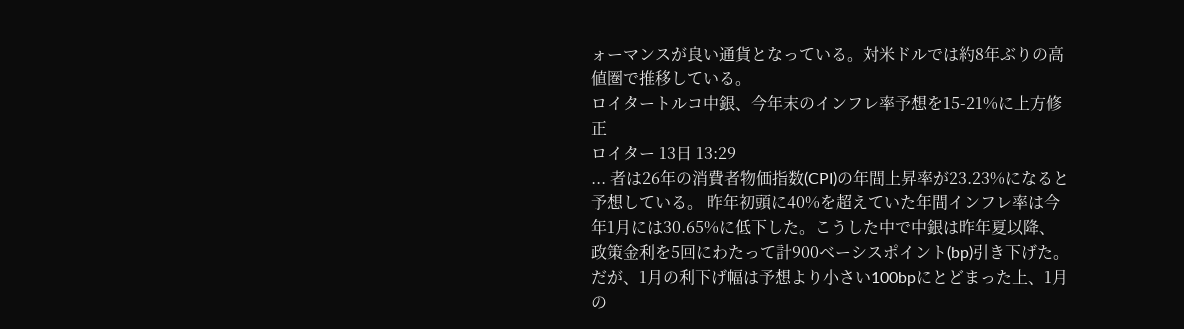ォーマンスが良い通貨となっている。対米ドルでは約8年ぶりの高値圏で推移している。
ロイタートルコ中銀、今年末のインフレ率予想を15-21%に上方修正
ロイター 13日 13:29
... 者は26年の消費者物価指数(CPI)の年間上昇率が23.23%になると予想している。 昨年初頭に40%を超えていた年間インフレ率は今年1月には30.65%に低下した。こうした中で中銀は昨年夏以降、政策金利を5回にわたって計900ベーシスポイント(bp)引き下げた。 だが、1月の利下げ幅は予想より小さい100bpにとどまった上、1月の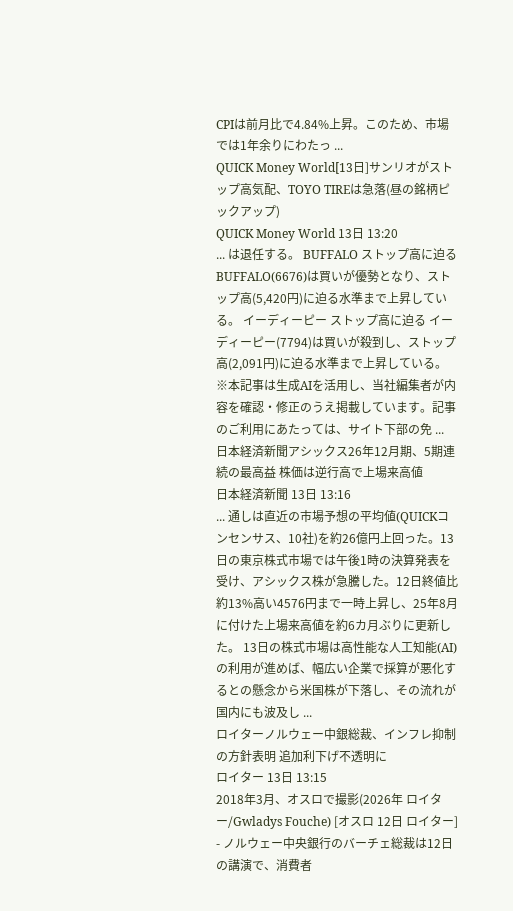CPIは前月比で4.84%上昇。このため、市場では1年余りにわたっ ...
QUICK Money World[13日]サンリオがストップ高気配、TOYO TIREは急落(昼の銘柄ピックアップ)
QUICK Money World 13日 13:20
... は退任する。 BUFFALO ストップ高に迫る BUFFALO(6676)は買いが優勢となり、ストップ高(5,420円)に迫る水準まで上昇している。 イーディーピー ストップ高に迫る イーディーピー(7794)は買いが殺到し、ストップ高(2,091円)に迫る水準まで上昇している。 ※本記事は生成AIを活用し、当社編集者が内容を確認・修正のうえ掲載しています。記事のご利用にあたっては、サイト下部の免 ...
日本経済新聞アシックス26年12月期、5期連続の最高益 株価は逆行高で上場来高値
日本経済新聞 13日 13:16
... 通しは直近の市場予想の平均値(QUICKコンセンサス、10社)を約26億円上回った。13日の東京株式市場では午後1時の決算発表を受け、アシックス株が急騰した。12日終値比約13%高い4576円まで一時上昇し、25年8月に付けた上場来高値を約6カ月ぶりに更新した。 13日の株式市場は高性能な人工知能(AI)の利用が進めば、幅広い企業で採算が悪化するとの懸念から米国株が下落し、その流れが国内にも波及し ...
ロイターノルウェー中銀総裁、インフレ抑制の方針表明 追加利下げ不透明に
ロイター 13日 13:15
2018年3月、オスロで撮影(2026年 ロイター/Gwladys Fouche) [オスロ 12日 ロイター] - ノルウェー中央銀行のバーチェ総裁は12日の講演で、消費者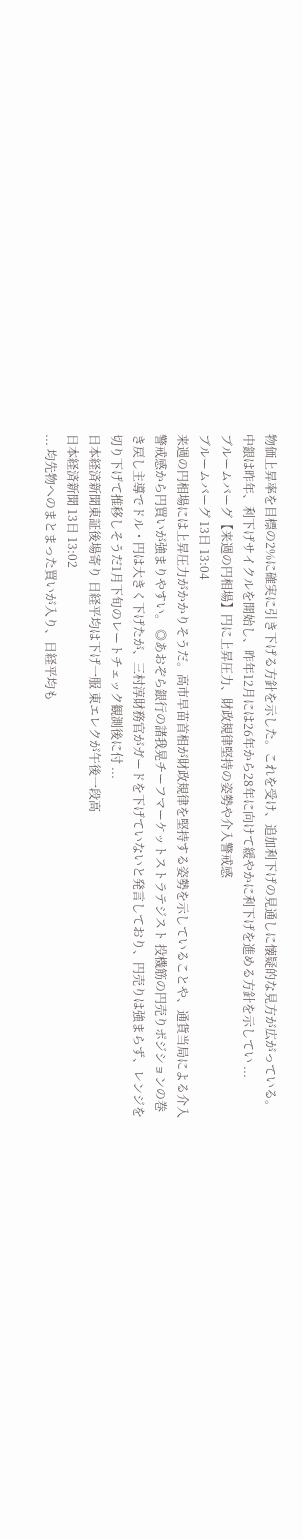物価上昇率を目標の2%に確実に引き下げる方針を示した。これを受け、追加利下げの見通しに懐疑的な見方が広がっている。 中銀は昨年、利下げサイクルを開始し、昨年12月には26年から28年に向けて緩やかに利下げを進める方針を示してい ...
ブルームバーグ【来週の円相場】円に上昇圧力、財政規律堅持の姿勢や介入警戒感
ブルームバーグ 13日 13:04
来週の円相場には上昇圧力がかかりそうだ。高市早苗首相が財政規律を堅持する姿勢を示していることや、通貨当局による介入警戒感から円買いが強まりやすい。 ◎あおぞら銀行の諸我晃チーフマーケットストラテジスト 投機筋の円売りポジションの巻き戻し主導でドル・円は大きく下げたが、三村淳財務官がガードを下げていないと発言しており、円売りは強まらず、レンジを切り下げて推移しそうだ1月下旬のレートチェック観測後に付 ...
日本経済新聞東証後場寄り 日経平均は下げ一服 東エレクが午後一段高
日本経済新聞 13日 13:02
... 均先物へのまとまった買いが入り、日経平均も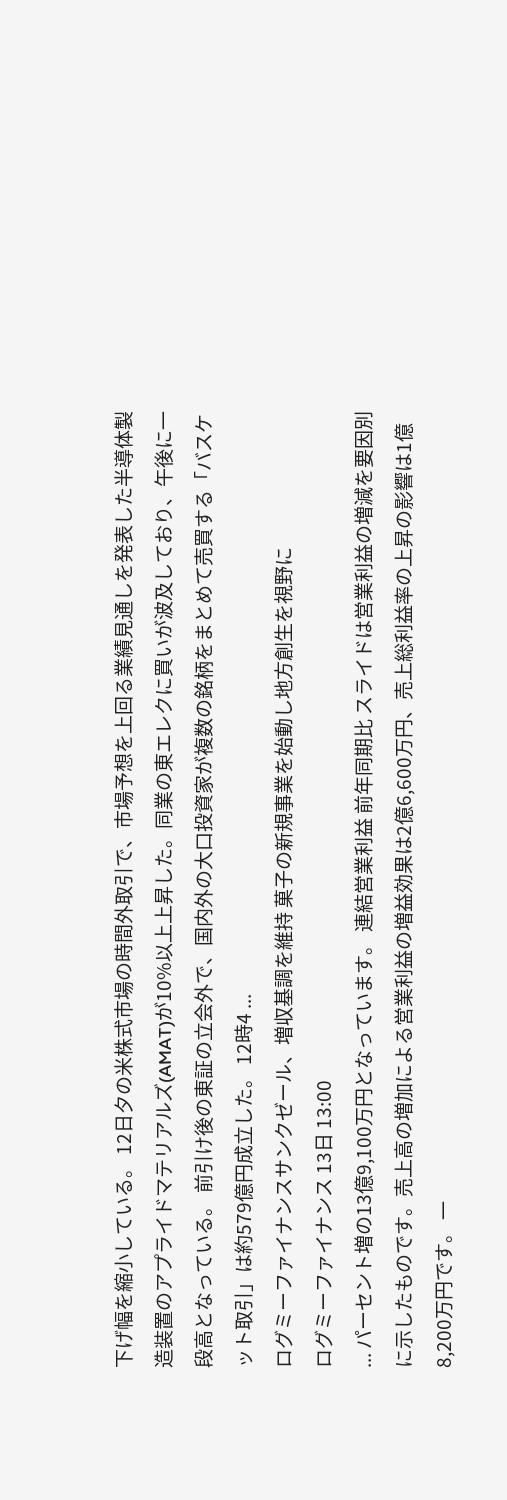下げ幅を縮小している。 12日夕の米株式市場の時間外取引で、市場予想を上回る業績見通しを発表した半導体製造装置のアプライドマテリアルズ(AMAT)が10%以上上昇した。同業の東エレクに買いが波及しており、午後に一段高となっている。 前引け後の東証の立会外で、国内外の大口投資家が複数の銘柄をまとめて売買する「バスケット取引」は約579億円成立した。 12時4 ...
ログミーファイナンスサンクゼール、増収基調を維持 菓子の新規事業を始動し地方創生を視野に
ログミーファイナンス 13日 13:00
... パーセント増の13億9,100万円となっています。 連結営業利益 前年同期比 スライドは営業利益の増減を要因別に示したものです。売上高の増加による営業利益の増益効果は2億6,600万円、売上総利益率の上昇の影響は1億8,200万円です。 一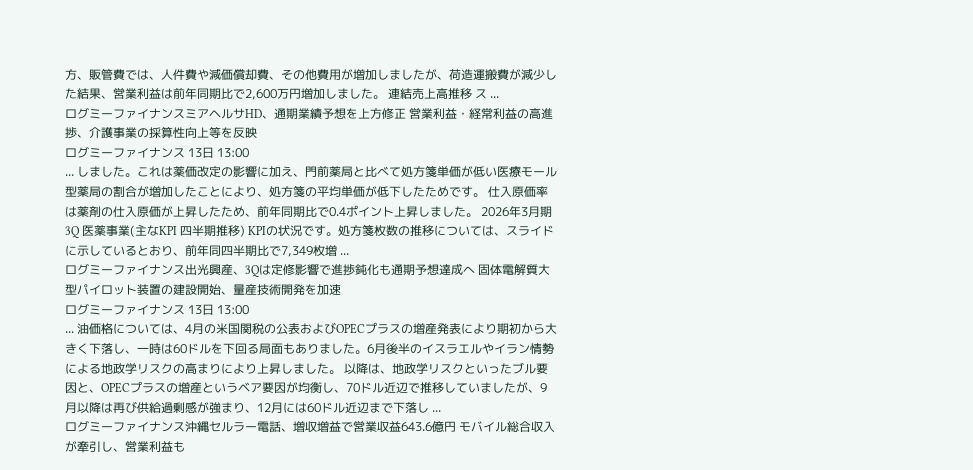方、販管費では、人件費や減価償却費、その他費用が増加しましたが、荷造運搬費が減少した結果、営業利益は前年同期比で2,600万円増加しました。 連結売上高推移 ス ...
ログミーファイナンスミアヘルサHD、通期業績予想を上方修正 営業利益・経常利益の高進捗、介護事業の採算性向上等を反映
ログミーファイナンス 13日 13:00
... しました。これは薬価改定の影響に加え、門前薬局と比べて処方箋単価が低い医療モール型薬局の割合が増加したことにより、処方箋の平均単価が低下したためです。 仕入原価率は薬剤の仕入原価が上昇したため、前年同期比で0.4ポイント上昇しました。 2026年3月期 3Q 医薬事業(主なKPI 四半期推移) KPIの状況です。処方箋枚数の推移については、スライドに示しているとおり、前年同四半期比で7,349枚増 ...
ログミーファイナンス出光興産、3Qは定修影響で進捗鈍化も通期予想達成へ 固体電解質大型パイロット装置の建設開始、量産技術開発を加速
ログミーファイナンス 13日 13:00
... 油価格については、4月の米国関税の公表およびOPECプラスの増産発表により期初から大きく下落し、一時は60ドルを下回る局面もありました。6月後半のイスラエルやイラン情勢による地政学リスクの高まりにより上昇しました。 以降は、地政学リスクといったブル要因と、OPECプラスの増産というベア要因が均衡し、70ドル近辺で推移していましたが、9月以降は再び供給過剰感が強まり、12月には60ドル近辺まで下落し ...
ログミーファイナンス沖縄セルラー電話、増収増益で営業収益643.6億円 モバイル総合収入が牽引し、営業利益も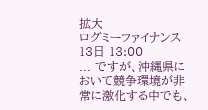拡大
ログミーファイナンス 13日 13:00
... ですが、沖縄県において競争環境が非常に激化する中でも、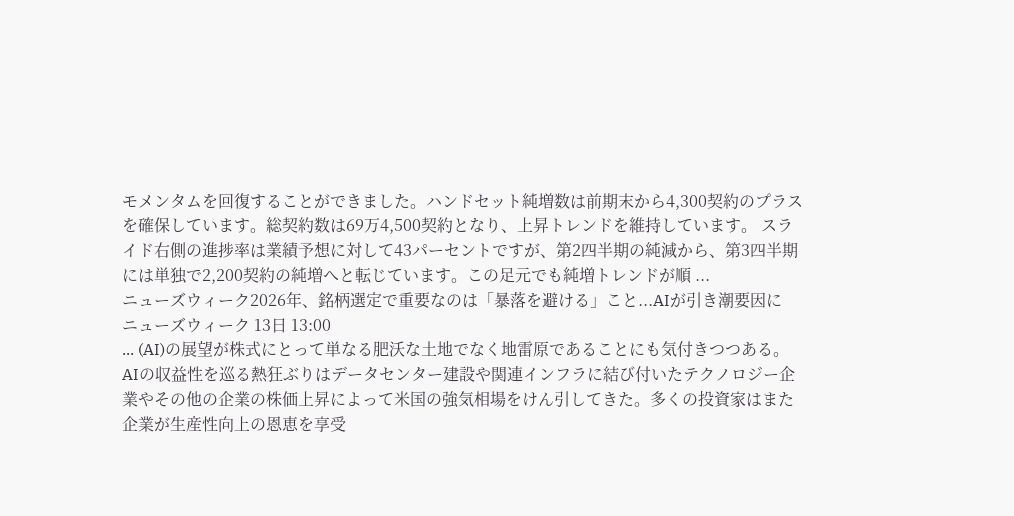モメンタムを回復することができました。ハンドセット純増数は前期末から4,300契約のプラスを確保しています。総契約数は69万4,500契約となり、上昇トレンドを維持しています。 スライド右側の進捗率は業績予想に対して43パーセントですが、第2四半期の純減から、第3四半期には単独で2,200契約の純増へと転じています。この足元でも純増トレンドが順 ...
ニューズウィーク2026年、銘柄選定で重要なのは「暴落を避ける」こと...AIが引き潮要因に
ニューズウィーク 13日 13:00
... (AI)の展望が株式にとって単なる肥沃な土地でなく地雷原であることにも気付きつつある。 AIの収益性を巡る熱狂ぶりはデータセンター建設や関連インフラに結び付いたテクノロジー企業やその他の企業の株価上昇によって米国の強気相場をけん引してきた。多くの投資家はまた企業が生産性向上の恩恵を享受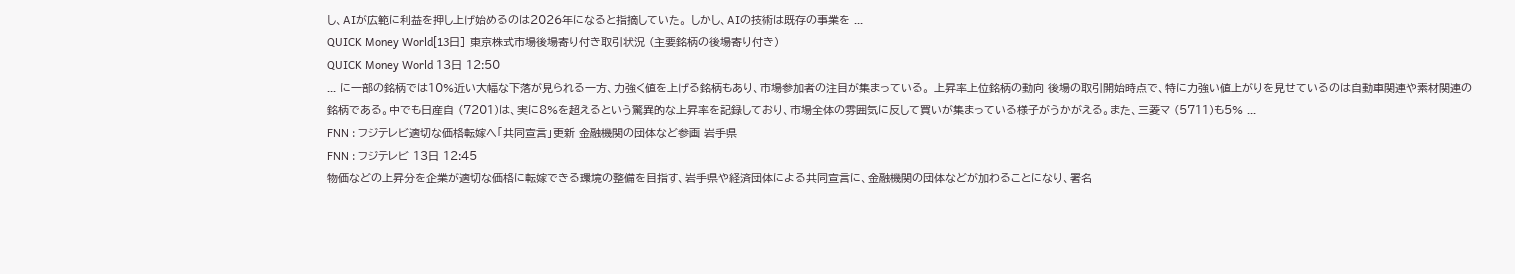し、AIが広範に利益を押し上げ始めるのは2026年になると指摘していた。 しかし、AIの技術は既存の事業を ...
QUICK Money World[13日] 東京株式市場後場寄り付き取引状況 (主要銘柄の後場寄り付き)
QUICK Money World 13日 12:50
... に一部の銘柄では10%近い大幅な下落が見られる一方、力強く値を上げる銘柄もあり、市場参加者の注目が集まっている。 上昇率上位銘柄の動向 後場の取引開始時点で、特に力強い値上がりを見せているのは自動車関連や素材関連の銘柄である。中でも日産自 (7201)は、実に8%を超えるという驚異的な上昇率を記録しており、市場全体の雰囲気に反して買いが集まっている様子がうかがえる。また、三菱マ (5711)も5% ...
FNN : フジテレビ適切な価格転嫁へ「共同宣言」更新 金融機関の団体など参画 岩手県
FNN : フジテレビ 13日 12:45
物価などの上昇分を企業が適切な価格に転嫁できる環境の整備を目指す、岩手県や経済団体による共同宣言に、金融機関の団体などが加わることになり、署名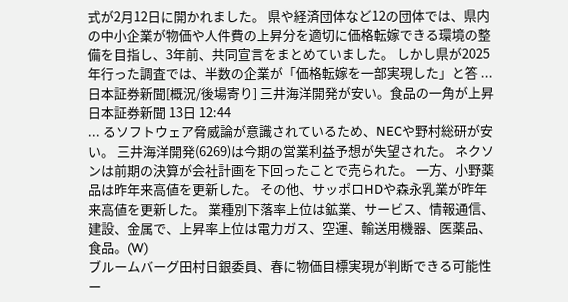式が2月12日に開かれました。 県や経済団体など12の団体では、県内の中小企業が物価や人件費の上昇分を適切に価格転嫁できる環境の整備を目指し、3年前、共同宣言をまとめていました。 しかし県が2025年行った調査では、半数の企業が「価格転嫁を一部実現した」と答 ...
日本証券新聞[概況/後場寄り] 三井海洋開発が安い。食品の一角が上昇
日本証券新聞 13日 12:44
... るソフトウェア脅威論が意識されているため、NECや野村総研が安い。 三井海洋開発(6269)は今期の営業利益予想が失望された。 ネクソンは前期の決算が会社計画を下回ったことで売られた。 一方、小野薬品は昨年来高値を更新した。 その他、サッポロHDや森永乳業が昨年来高値を更新した。 業種別下落率上位は鉱業、サービス、情報通信、建設、金属で、上昇率上位は電力ガス、空運、輸送用機器、医薬品、食品。(W)
ブルームバーグ田村日銀委員、春に物価目標実現が判断できる可能性ー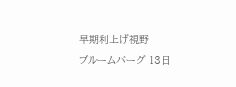早期利上げ視野
ブルームバーグ 13日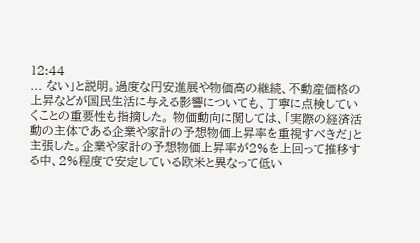12:44
... ない」と説明。過度な円安進展や物価高の継続、不動産価格の上昇などが国民生活に与える影響についても、丁寧に点検していくことの重要性も指摘した。 物価動向に関しては、「実際の経済活動の主体である企業や家計の予想物価上昇率を重視すべきだ」と主張した。企業や家計の予想物価上昇率が2%を上回って推移する中、2%程度で安定している欧米と異なって低い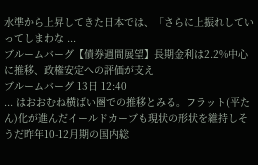水準から上昇してきた日本では、「さらに上振れしていってしまわな ...
ブルームバーグ【債券週間展望】長期金利は2.2%中心に推移、政権安定への評価が支え
ブルームバーグ 13日 12:40
... はおおむね横ばい圏での推移とみる。フラット(平たん)化が進んだイールドカーブも現状の形状を維持しそうだ昨年10-12月期の国内総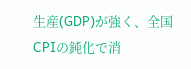生産(GDP)が強く、全国CPIの鈍化で消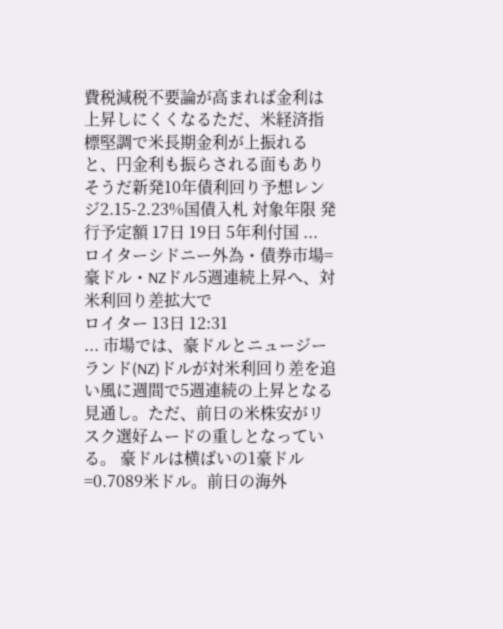費税減税不要論が高まれば金利は上昇しにくくなるただ、米経済指標堅調で米長期金利が上振れると、円金利も振らされる面もありそうだ新発10年債利回り予想レンジ2.15-2.23%国債入札 対象年限 発行予定額 17日 19日 5年利付国 ...
ロイターシドニー外為・債券市場=豪ドル・NZドル5週連続上昇へ、対米利回り差拡大で
ロイター 13日 12:31
... 市場では、豪ドルとニュージーランド(NZ)ドルが対米利回り差を追い風に週間で5週連続の上昇となる見通し。ただ、前日の米株安がリスク選好ムードの重しとなっている。 豪ドルは横ばいの1豪ドル=0.7089米ドル。前日の海外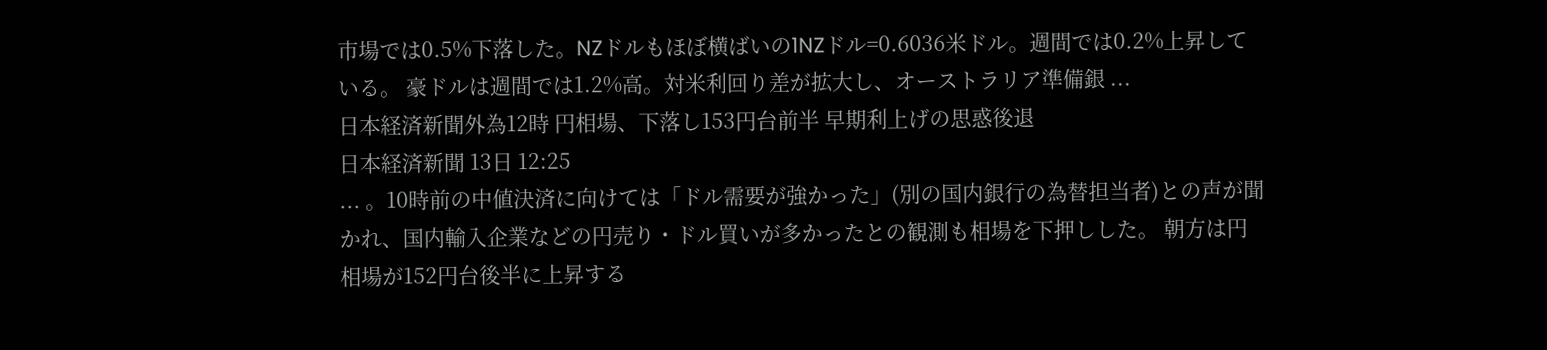市場では0.5%下落した。NZドルもほぼ横ばいの1NZドル=0.6036米ドル。週間では0.2%上昇している。 豪ドルは週間では1.2%高。対米利回り差が拡大し、オーストラリア準備銀 ...
日本経済新聞外為12時 円相場、下落し153円台前半 早期利上げの思惑後退
日本経済新聞 13日 12:25
... 。10時前の中値決済に向けては「ドル需要が強かった」(別の国内銀行の為替担当者)との声が聞かれ、国内輸入企業などの円売り・ドル買いが多かったとの観測も相場を下押しした。 朝方は円相場が152円台後半に上昇する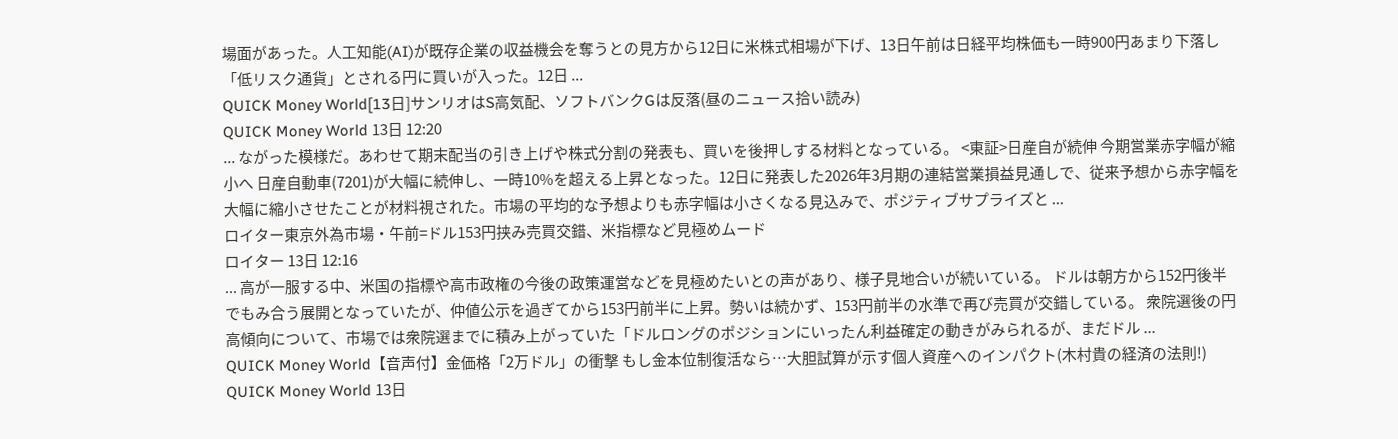場面があった。人工知能(AI)が既存企業の収益機会を奪うとの見方から12日に米株式相場が下げ、13日午前は日経平均株価も一時900円あまり下落し「低リスク通貨」とされる円に買いが入った。12日 ...
QUICK Money World[13日]サンリオはS高気配、ソフトバンクGは反落(昼のニュース拾い読み)
QUICK Money World 13日 12:20
... ながった模様だ。あわせて期末配当の引き上げや株式分割の発表も、買いを後押しする材料となっている。 <東証>日産自が続伸 今期営業赤字幅が縮小へ 日産自動車(7201)が大幅に続伸し、一時10%を超える上昇となった。12日に発表した2026年3月期の連結営業損益見通しで、従来予想から赤字幅を大幅に縮小させたことが材料視された。市場の平均的な予想よりも赤字幅は小さくなる見込みで、ポジティブサプライズと ...
ロイター東京外為市場・午前=ドル153円挟み売買交錯、米指標など見極めムード
ロイター 13日 12:16
... 高が一服する中、米国の指標や高市政権の今後の政策運営などを見極めたいとの声があり、様子見地合いが続いている。 ドルは朝方から152円後半でもみ合う展開となっていたが、仲値公示を過ぎてから153円前半に上昇。勢いは続かず、153円前半の水準で再び売買が交錯している。 衆院選後の円高傾向について、市場では衆院選までに積み上がっていた「ドルロングのポジションにいったん利益確定の動きがみられるが、まだドル ...
QUICK Money World【音声付】金価格「2万ドル」の衝撃 もし金本位制復活なら…大胆試算が示す個人資産へのインパクト(木村貴の経済の法則!)
QUICK Money World 13日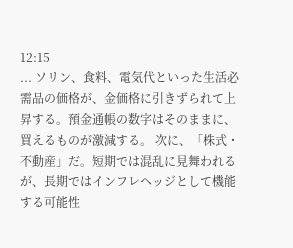12:15
... ソリン、食料、電気代といった生活必需品の価格が、金価格に引きずられて上昇する。預金通帳の数字はそのままに、買えるものが激減する。 次に、「株式・不動産」だ。短期では混乱に見舞われるが、長期ではインフレヘッジとして機能する可能性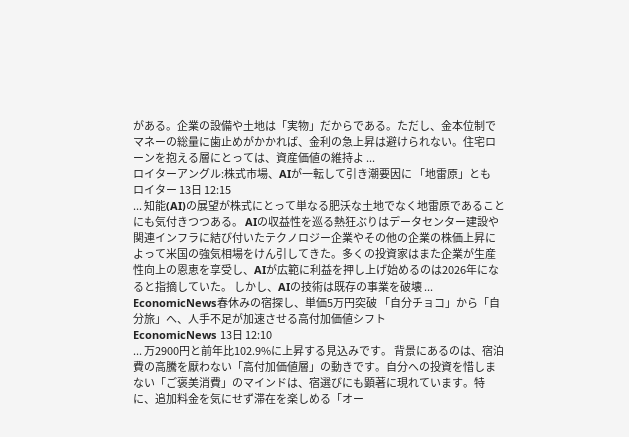がある。企業の設備や土地は「実物」だからである。ただし、金本位制でマネーの総量に歯止めがかかれば、金利の急上昇は避けられない。住宅ローンを抱える層にとっては、資産価値の維持よ ...
ロイターアングル:株式市場、AIが一転して引き潮要因に 「地雷原」とも
ロイター 13日 12:15
... 知能(AI)の展望が株式にとって単なる肥沃な土地でなく地雷原であることにも気付きつつある。 AIの収益性を巡る熱狂ぶりはデータセンター建設や関連インフラに結び付いたテクノロジー企業やその他の企業の株価上昇によって米国の強気相場をけん引してきた。多くの投資家はまた企業が生産性向上の恩恵を享受し、AIが広範に利益を押し上げ始めるのは2026年になると指摘していた。 しかし、AIの技術は既存の事業を破壊 ...
EconomicNews春休みの宿探し、単価5万円突破 「自分チョコ」から「自分旅」へ、人手不足が加速させる高付加価値シフト
EconomicNews 13日 12:10
... 万2900円と前年比102.9%に上昇する見込みです。 背景にあるのは、宿泊費の高騰を厭わない「高付加価値層」の動きです。自分への投資を惜しまない「ご褒美消費」のマインドは、宿選びにも顕著に現れています。特に、追加料金を気にせず滞在を楽しめる「オー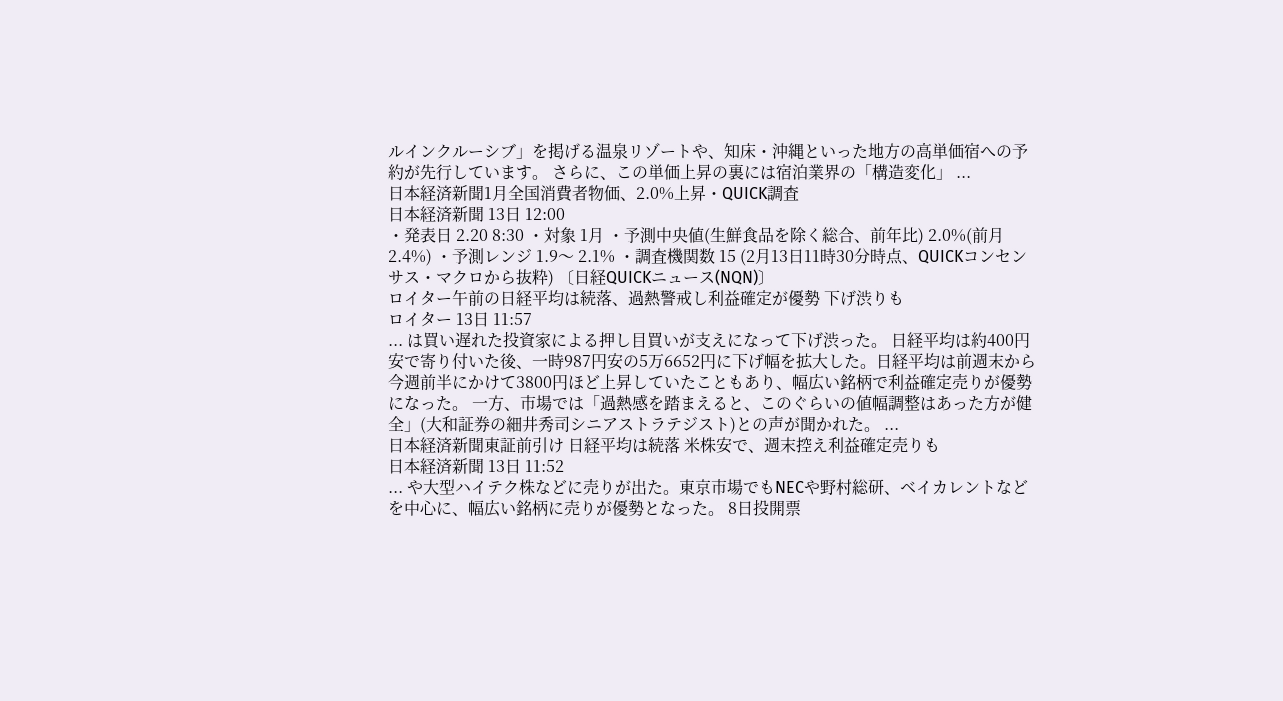ルインクルーシブ」を掲げる温泉リゾートや、知床・沖縄といった地方の高単価宿への予約が先行しています。 さらに、この単価上昇の裏には宿泊業界の「構造変化」 ...
日本経済新聞1月全国消費者物価、2.0%上昇・QUICK調査
日本経済新聞 13日 12:00
・発表日 2.20 8:30 ・対象 1月 ・予測中央値(生鮮食品を除く総合、前年比) 2.0%(前月 2.4%) ・予測レンジ 1.9〜 2.1% ・調査機関数 15 (2月13日11時30分時点、QUICKコンセンサス・マクロから抜粋) 〔日経QUICKニュース(NQN)〕
ロイター午前の日経平均は続落、過熱警戒し利益確定が優勢 下げ渋りも
ロイター 13日 11:57
... は買い遅れた投資家による押し目買いが支えになって下げ渋った。 日経平均は約400円安で寄り付いた後、一時987円安の5万6652円に下げ幅を拡大した。日経平均は前週末から今週前半にかけて3800円ほど上昇していたこともあり、幅広い銘柄で利益確定売りが優勢になった。 一方、市場では「過熱感を踏まえると、このぐらいの値幅調整はあった方が健全」(大和証券の細井秀司シニアストラテジスト)との声が聞かれた。 ...
日本経済新聞東証前引け 日経平均は続落 米株安で、週末控え利益確定売りも
日本経済新聞 13日 11:52
... や大型ハイテク株などに売りが出た。東京市場でもNECや野村総研、ベイカレントなどを中心に、幅広い銘柄に売りが優勢となった。 8日投開票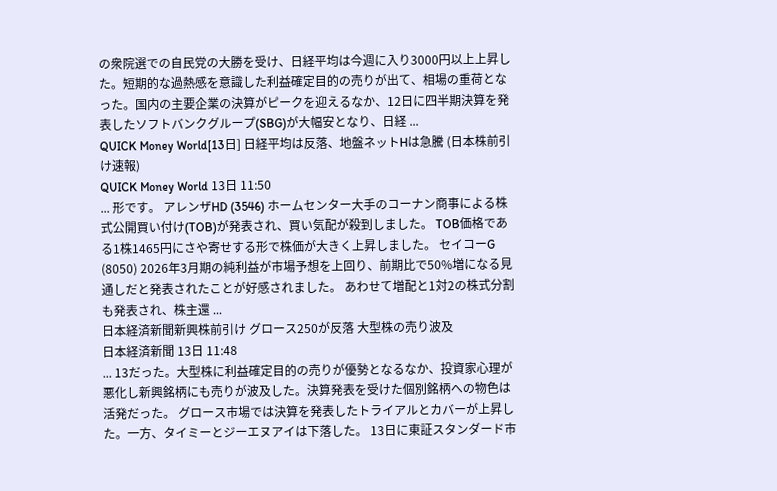の衆院選での自民党の大勝を受け、日経平均は今週に入り3000円以上上昇した。短期的な過熱感を意識した利益確定目的の売りが出て、相場の重荷となった。国内の主要企業の決算がピークを迎えるなか、12日に四半期決算を発表したソフトバンクグループ(SBG)が大幅安となり、日経 ...
QUICK Money World[13日] 日経平均は反落、地盤ネットHは急騰 (日本株前引け速報)
QUICK Money World 13日 11:50
... 形です。 アレンザHD (3546) ホームセンター大手のコーナン商事による株式公開買い付け(TOB)が発表され、買い気配が殺到しました。 TOB価格である1株1465円にさや寄せする形で株価が大きく上昇しました。 セイコーG (8050) 2026年3月期の純利益が市場予想を上回り、前期比で50%増になる見通しだと発表されたことが好感されました。 あわせて増配と1対2の株式分割も発表され、株主還 ...
日本経済新聞新興株前引け グロース250が反落 大型株の売り波及
日本経済新聞 13日 11:48
... 13だった。大型株に利益確定目的の売りが優勢となるなか、投資家心理が悪化し新興銘柄にも売りが波及した。決算発表を受けた個別銘柄への物色は活発だった。 グロース市場では決算を発表したトライアルとカバーが上昇した。一方、タイミーとジーエヌアイは下落した。 13日に東証スタンダード市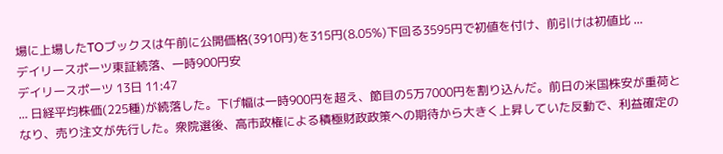場に上場したTOブックスは午前に公開価格(3910円)を315円(8.05%)下回る3595円で初値を付け、前引けは初値比 ...
デイリースポーツ東証続落、一時900円安
デイリースポーツ 13日 11:47
... 日経平均株価(225種)が続落した。下げ幅は一時900円を超え、節目の5万7000円を割り込んだ。前日の米国株安が重荷となり、売り注文が先行した。衆院選後、高市政権による積極財政政策への期待から大きく上昇していた反動で、利益確定の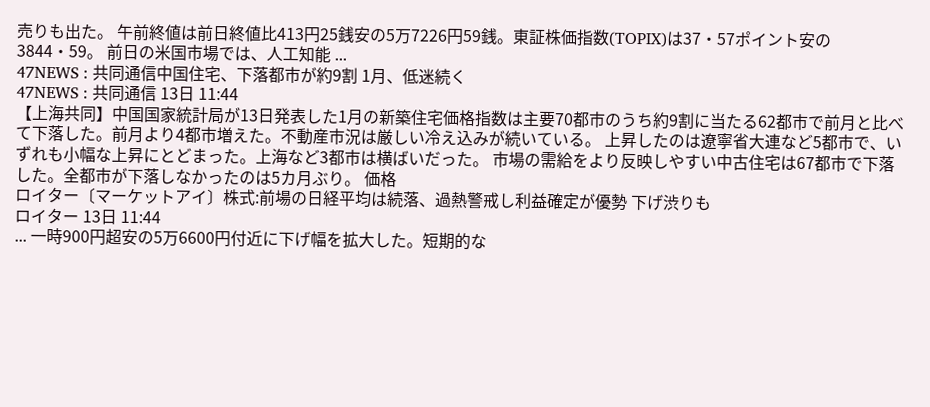売りも出た。 午前終値は前日終値比413円25銭安の5万7226円59銭。東証株価指数(TOPIX)は37・57ポイント安の3844・59。 前日の米国市場では、人工知能 ...
47NEWS : 共同通信中国住宅、下落都市が約9割 1月、低迷続く
47NEWS : 共同通信 13日 11:44
【上海共同】中国国家統計局が13日発表した1月の新築住宅価格指数は主要70都市のうち約9割に当たる62都市で前月と比べて下落した。前月より4都市増えた。不動産市況は厳しい冷え込みが続いている。 上昇したのは遼寧省大連など5都市で、いずれも小幅な上昇にとどまった。上海など3都市は横ばいだった。 市場の需給をより反映しやすい中古住宅は67都市で下落した。全都市が下落しなかったのは5カ月ぶり。 価格
ロイター〔マーケットアイ〕株式:前場の日経平均は続落、過熱警戒し利益確定が優勢 下げ渋りも
ロイター 13日 11:44
... 一時900円超安の5万6600円付近に下げ幅を拡大した。短期的な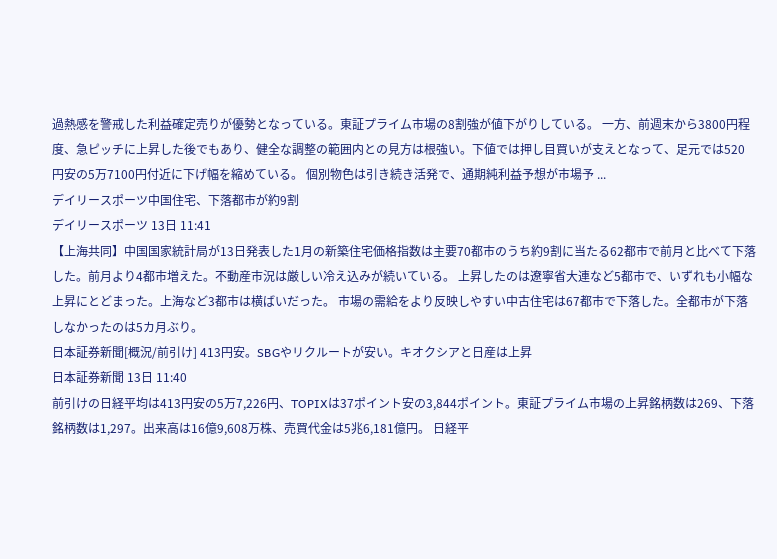過熱感を警戒した利益確定売りが優勢となっている。東証プライム市場の8割強が値下がりしている。 一方、前週末から3800円程度、急ピッチに上昇した後でもあり、健全な調整の範囲内との見方は根強い。下値では押し目買いが支えとなって、足元では520円安の5万7100円付近に下げ幅を縮めている。 個別物色は引き続き活発で、通期純利益予想が市場予 ...
デイリースポーツ中国住宅、下落都市が約9割
デイリースポーツ 13日 11:41
【上海共同】中国国家統計局が13日発表した1月の新築住宅価格指数は主要70都市のうち約9割に当たる62都市で前月と比べて下落した。前月より4都市増えた。不動産市況は厳しい冷え込みが続いている。 上昇したのは遼寧省大連など5都市で、いずれも小幅な上昇にとどまった。上海など3都市は横ばいだった。 市場の需給をより反映しやすい中古住宅は67都市で下落した。全都市が下落しなかったのは5カ月ぶり。
日本証券新聞[概況/前引け] 413円安。SBGやリクルートが安い。キオクシアと日産は上昇
日本証券新聞 13日 11:40
前引けの日経平均は413円安の5万7,226円、TOPIXは37ポイント安の3,844ポイント。東証プライム市場の上昇銘柄数は269、下落銘柄数は1,297。出来高は16億9,608万株、売買代金は5兆6,181億円。 日経平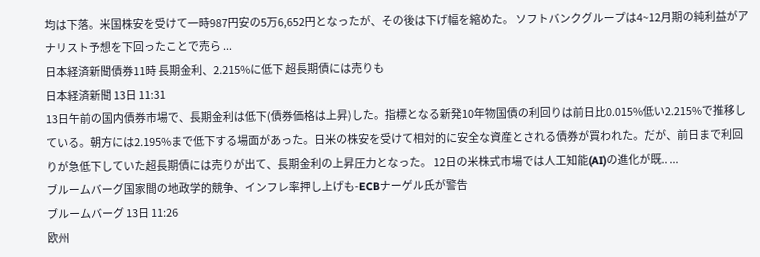均は下落。米国株安を受けて一時987円安の5万6,652円となったが、その後は下げ幅を縮めた。 ソフトバンクグループは4~12月期の純利益がアナリスト予想を下回ったことで売ら ...
日本経済新聞債券11時 長期金利、2.215%に低下 超長期債には売りも
日本経済新聞 13日 11:31
13日午前の国内債券市場で、長期金利は低下(債券価格は上昇)した。指標となる新発10年物国債の利回りは前日比0.015%低い2.215%で推移している。朝方には2.195%まで低下する場面があった。日米の株安を受けて相対的に安全な資産とされる債券が買われた。だが、前日まで利回りが急低下していた超長期債には売りが出て、長期金利の上昇圧力となった。 12日の米株式市場では人工知能(AI)の進化が既.. ...
ブルームバーグ国家間の地政学的競争、インフレ率押し上げも-ECBナーゲル氏が警告
ブルームバーグ 13日 11:26
欧州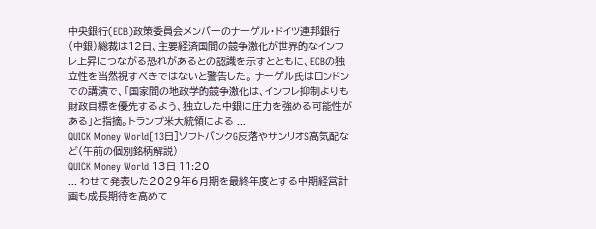中央銀行(ECB)政策委員会メンバーのナーゲル・ドイツ連邦銀行(中銀)総裁は12日、主要経済国間の競争激化が世界的なインフレ上昇につながる恐れがあるとの認識を示すとともに、ECBの独立性を当然視すべきではないと警告した。 ナーゲル氏はロンドンでの講演で、「国家間の地政学的競争激化は、インフレ抑制よりも財政目標を優先するよう、独立した中銀に圧力を強める可能性がある」と指摘。トランプ米大統領による ...
QUICK Money World[13日]ソフトバンクG反落やサンリオS高気配など(午前の個別銘柄解説)
QUICK Money World 13日 11:20
... わせて発表した2029年6月期を最終年度とする中期経営計画も成長期待を高めて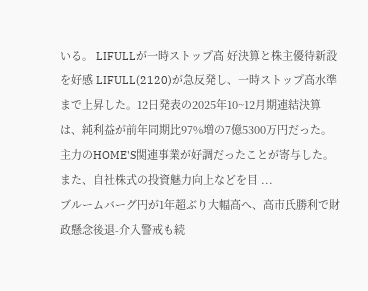いる。 LIFULLが一時ストップ高 好決算と株主優待新設を好感 LIFULL(2120)が急反発し、一時ストップ高水準まで上昇した。12日発表の2025年10~12月期連結決算は、純利益が前年同期比97%増の7億5300万円だった。主力のHOME'S関連事業が好調だったことが寄与した。また、自社株式の投資魅力向上などを目 ...
ブルームバーグ円が1年超ぶり大幅高へ、高市氏勝利で財政懸念後退-介入警戒も続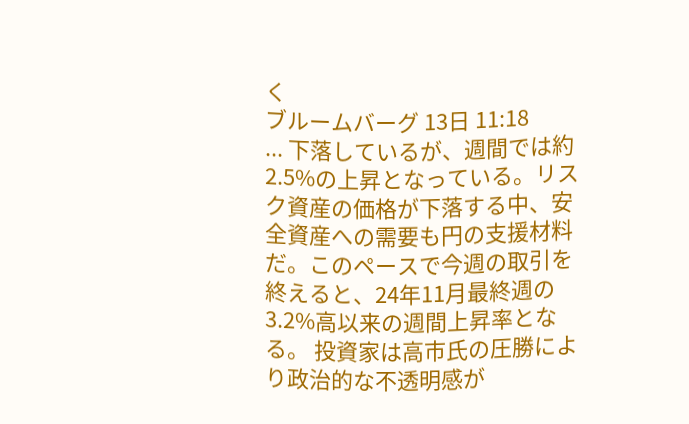く
ブルームバーグ 13日 11:18
... 下落しているが、週間では約2.5%の上昇となっている。リスク資産の価格が下落する中、安全資産への需要も円の支援材料だ。このペースで今週の取引を終えると、24年11月最終週の3.2%高以来の週間上昇率となる。 投資家は高市氏の圧勝により政治的な不透明感が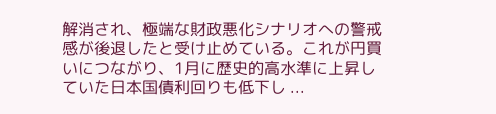解消され、極端な財政悪化シナリオへの警戒感が後退したと受け止めている。これが円買いにつながり、1月に歴史的高水準に上昇していた日本国債利回りも低下し ...